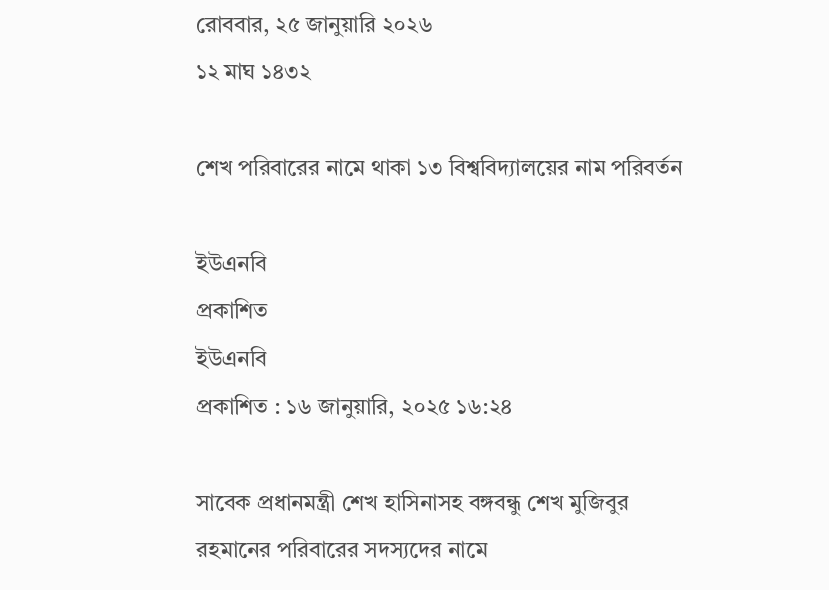রোববার, ২৫ জানুয়ারি ২০২৬
১২ মাঘ ১৪৩২

শেখ পরিবারের নামে থাকা ১৩ বিশ্ববিদ্যালয়ের নাম পরিবর্তন

ইউএনবি
প্রকাশিত
ইউএনবি
প্রকাশিত : ১৬ জানুয়ারি, ২০২৫ ১৬:২৪

সাবেক প্রধানমন্ত্রী শেখ হাসিনাসহ বঙ্গবন্ধু শেখ মুজিবুর রহমানের পরিবারের সদস্যদের নামে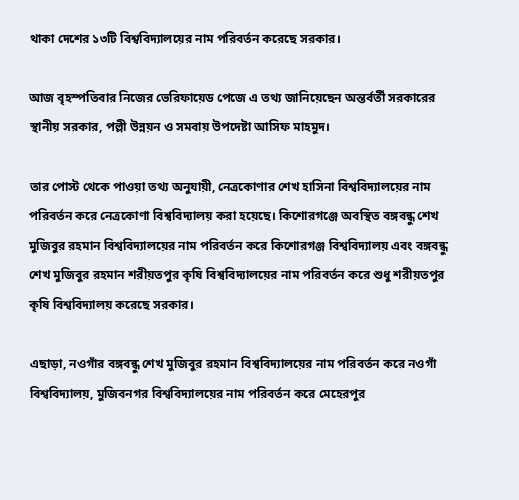থাকা দেশের ১৩টি বিশ্ববিদ্যালয়ের নাম পরিবর্তন করেছে সরকার।

আজ বৃহস্পতিবার নিজের ভেরিফায়েড পেজে এ তথ্য জানিয়েছেন অন্তর্বর্তী সরকারের স্থানীয় সরকার, পল্লী উন্নয়ন ও সমবায় উপদেষ্টা আসিফ মাহমুদ।

তার পোস্ট থেকে পাওয়া তথ্য অনুযায়ী, নেত্রকোণার শেখ হাসিনা বিশ্ববিদ্যালয়ের নাম পরিবর্তন করে নেত্রকোণা বিশ্ববিদ্যালয় করা হয়েছে। কিশোরগঞ্জে অবস্থিত বঙ্গবন্ধু শেখ মুজিবুর রহমান বিশ্ববিদ্যালয়ের নাম পরিবর্তন করে কিশোরগঞ্জ বিশ্ববিদ্যালয় এবং বঙ্গবন্ধু শেখ মুজিবুর রহমান শরীয়তপুর কৃষি বিশ্ববিদ্যালয়ের নাম পরিবর্তন করে শুধু শরীয়তপুর কৃষি বিশ্ববিদ্যালয় করেছে সরকার।

এছাড়া, নওগাঁর বঙ্গবন্ধু শেখ মুজিবুর রহমান বিশ্ববিদ্যালয়ের নাম পরিবর্তন করে নওগাঁ বিশ্ববিদ্যালয়, মুজিবনগর বিশ্ববিদ্যালয়ের নাম পরিবর্তন করে মেহেরপুর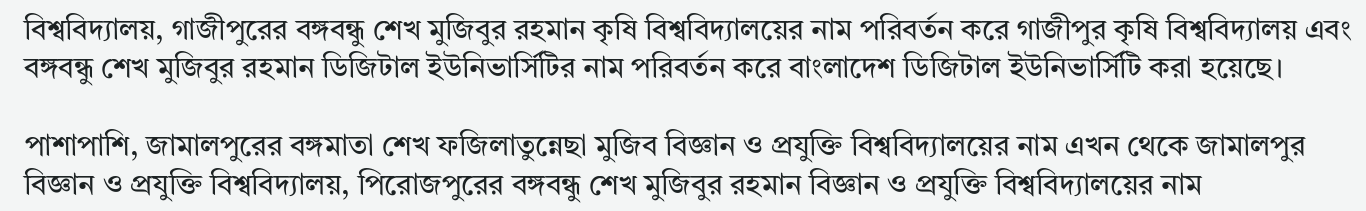বিশ্ববিদ্যালয়, গাজীপুরের বঙ্গবন্ধু শেখ মুজিবুর রহমান কৃষি বিশ্ববিদ্যালয়ের নাম পরিবর্তন করে গাজীপুর কৃষি বিশ্ববিদ্যালয় এবং বঙ্গবন্ধু শেখ মুজিবুর রহমান ডিজিটাল ইউনিভার্সিটির নাম পরিবর্তন করে বাংলাদেশ ডিজিটাল ইউনিভার্সিটি করা হয়েছে।

পাশাপাশি, জামালপুরের বঙ্গমাতা শেখ ফজিলাতুন্নেছা মুজিব বিজ্ঞান ও প্রযুক্তি বিশ্ববিদ্যালয়ের নাম এখন থেকে জামালপুর বিজ্ঞান ও প্রযুক্তি বিশ্ববিদ্যালয়, পিরোজপুরের বঙ্গবন্ধু শেখ মুজিবুর রহমান বিজ্ঞান ও প্রযুক্তি বিশ্ববিদ্যালয়ের নাম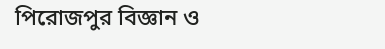পিরোজপুর বিজ্ঞান ও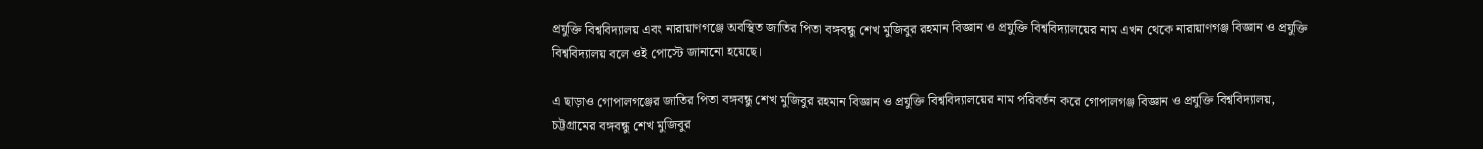প্রযুক্তি বিশ্ববিদ্যালয় এবং নারায়াণগঞ্জে অবস্থিত জাতির পিতা বঙ্গবন্ধু শেখ মুজিবুর রহমান বিজ্ঞান ও প্রযুক্তি বিশ্ববিদ্যালয়ের নাম এখন থেকে নারায়াণগঞ্জ বিজ্ঞান ও প্রযুক্তি বিশ্ববিদ্যালয় বলে ওই পোস্টে জানানো হয়েছে।

এ ছাড়াও গোপালগঞ্জের জাতির পিতা বঙ্গবন্ধু শেখ মুজিবুর রহমান বিজ্ঞান ও প্রযুক্তি বিশ্ববিদ্যালয়ের নাম পরিবর্তন করে গোপালগঞ্জ বিজ্ঞান ও প্রযুক্তি বিশ্ববিদ্যালয়, চট্টগ্রামের বঙ্গবন্ধু শেখ মুজিবুর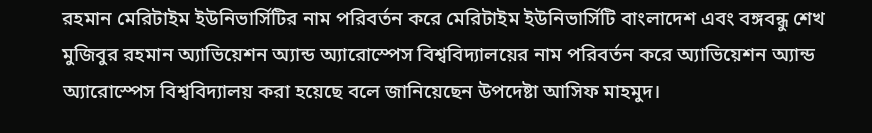রহমান মেরিটাইম ইউনিভার্সিটির নাম পরিবর্তন করে মেরিটাইম ইউনিভার্সিটি বাংলাদেশ এবং বঙ্গবন্ধু শেখ মুজিবুর রহমান অ্যাভিয়েশন অ্যান্ড অ্যারোস্পেস বিশ্ববিদ্যালয়ের নাম পরিবর্তন করে অ্যাভিয়েশন অ্যান্ড অ্যারোস্পেস বিশ্ববিদ্যালয় করা হয়েছে বলে জানিয়েছেন উপদেষ্টা আসিফ মাহমুদ।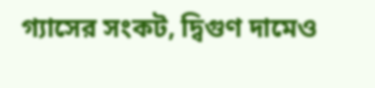গ্যাসের সংকট, দ্বিগুণ দামেও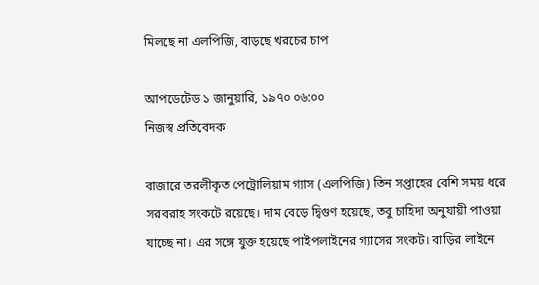মিলছে না এলপিজি, বাড়ছে খরচের চাপ

আপডেটেড ১ জানুয়ারি, ১৯৭০ ০৬:০০
নিজস্ব প্রতিবেদক

বাজারে তরলীকৃত পেট্রোলিয়াম গ্যাস (এলপিজি) তিন সপ্তাহের বেশি সময় ধরে সরবরাহ সংকটে রয়েছে। দাম বেড়ে দ্বিগুণ হয়েছে, তবু চাহিদা অনুযায়ী পাওয়া যাচ্ছে না। এর সঙ্গে যুক্ত হয়েছে পাইপলাইনের গ্যাসের সংকট। বাড়ির লাইনে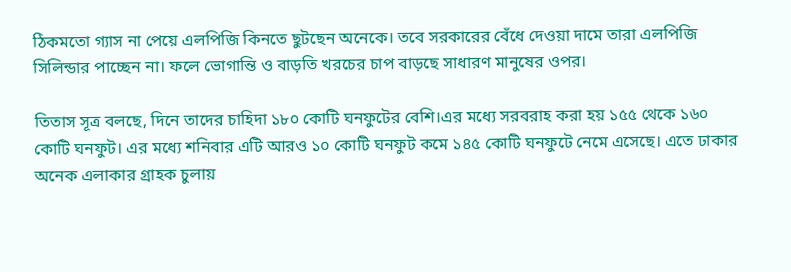ঠিকমতো গ্যাস না পেয়ে এলপিজি কিনতে ছুটছেন অনেকে। তবে সরকারের বেঁধে দেওয়া দামে তারা এলপিজি সিলিন্ডার পাচ্ছেন না। ফলে ভোগান্তি ও বাড়তি খরচের চাপ বাড়ছে সাধারণ মানুষের ওপর।

তিতাস সূত্র বলছে, দিনে তাদের চাহিদা ১৮০ কোটি ঘনফুটের বেশি।এর মধ্যে সরবরাহ করা হয় ১৫৫ থেকে ১৬০ কোটি ঘনফুট। এর মধ্যে শনিবার এটি আরও ১০ কোটি ঘনফুট কমে ১৪৫ কোটি ঘনফুটে নেমে এসেছে। এতে ঢাকার অনেক এলাকার গ্রাহক চুলায়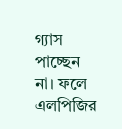গ্যাস পাচ্ছেন না। ফলে এলপিজির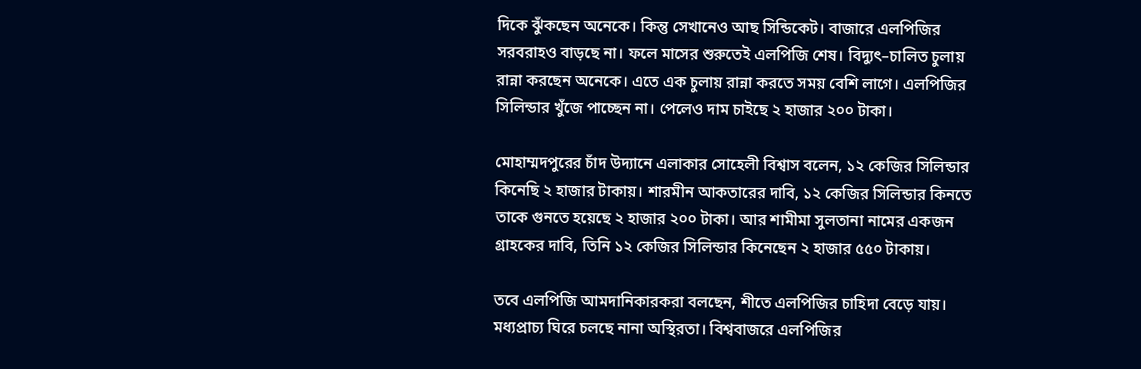দিকে ঝুঁকছেন অনেকে। কিন্তু সেখানেও আছ সিন্ডিকেট। বাজারে এলপিজির সরবরাহও বাড়ছে না। ফলে মাসের শুরুতেই এলপিজি শেষ। বিদ্যুৎ–চালিত চুলায় রান্না করছেন অনেকে। এতে এক চুলায় রান্না করতে সময় বেশি লাগে। এলপিজির সিলিন্ডার খুঁজে পাচ্ছেন না। পেলেও দাম চাইছে ২ হাজার ২০০ টাকা।

মোহাম্মদপুরের চাঁদ উদ্যানে এলাকার সোহেলী বিশ্বাস বলেন, ১২ কেজির সিলিন্ডার কিনেছি ২ হাজার টাকায়। শারমীন আকতারের দাবি, ১২ কেজির সিলিন্ডার কিনতে তাকে গুনতে হয়েছে ২ হাজার ২০০ টাকা। আর শামীমা সুলতানা নামের একজন গ্রাহকের দাবি, তিনি ১২ কেজির সিলিন্ডার কিনেছেন ২ হাজার ৫৫০ টাকায়।

তবে এলপিজি আমদানিকারকরা বলছেন, শীতে এলপিজির চাহিদা বেড়ে যায়। মধ্যপ্রাচ্য ঘিরে চলছে নানা অস্থিরতা। বিশ্ববাজরে এলপিজির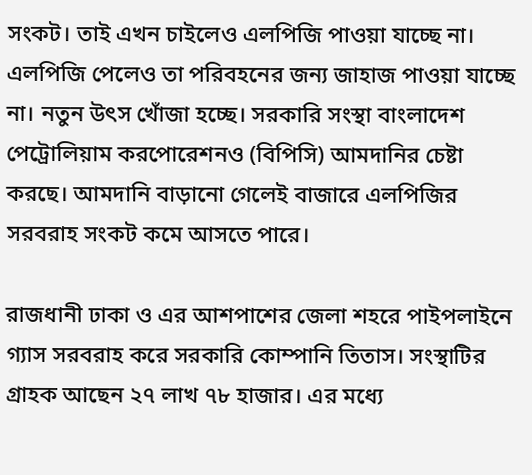সংকট। তাই এখন চাইলেও এলপিজি পাওয়া যাচ্ছে না। এলপিজি পেলেও তা পরিবহনের জন্য জাহাজ পাওয়া যাচ্ছে না। নতুন উৎস খোঁজা হচ্ছে। সরকারি সংস্থা বাংলাদেশ পেট্রোলিয়াম করপোরেশনও (বিপিসি) আমদানির চেষ্টা করছে। আমদানি বাড়ানো গেলেই বাজারে এলপিজির সরবরাহ সংকট কমে আসতে পারে।

রাজধানী ঢাকা ও এর আশপাশের জেলা শহরে পাইপলাইনে গ্যাস সরবরাহ করে সরকারি কোম্পানি তিতাস। সংস্থাটির গ্রাহক আছেন ২৭ লাখ ৭৮ হাজার। এর মধ্যে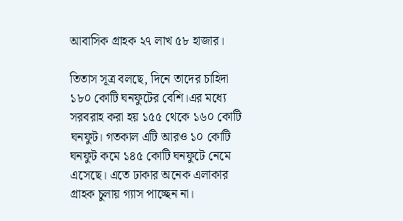আবাসিক গ্রাহক ২৭ লাখ ৫৮ হাজার।

তিতাস সূত্র বলছে, দিনে তাদের চাহিদা ১৮০ কোটি ঘনফুটের বেশি।এর মধ্যে সরবরাহ করা হয় ১৫৫ থেকে ১৬০ কোটি ঘনফুট। গতকাল এটি আরও ১০ কোটি ঘনফুট কমে ১৪৫ কোটি ঘনফুটে নেমে এসেছে। এতে ঢাকার অনেক এলাকার গ্রাহক চুলায় গ্যাস পাচ্ছেন না।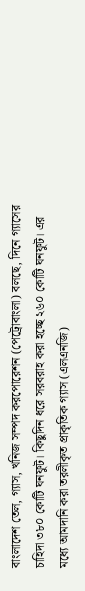বাংলাদেশ তেল, গ্যাস, খনিজ সম্পদ করপোরেশন (পেট্রোবাংলা) বলছে, দিনে গ্যাসের চাহিদা ৩৮০ কোটি ঘনফুট। কিছুদিন ধরে সরবরাহ করা হচ্ছে ২৬০ কোটি ঘনফুট। এর মধ্যে আমদানি করা তরলীকৃত প্রাকৃতিক গ্যাস (এলএনজি)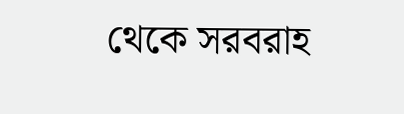থেকে সরবরাহ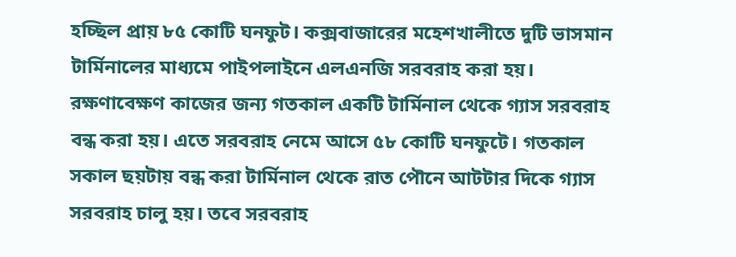হচ্ছিল প্রায় ৮৫ কোটি ঘনফুট। কক্সবাজারের মহেশখালীতে দুটি ভাসমান টার্মিনালের মাধ্যমে পাইপলাইনে এলএনজি সরবরাহ করা হয়। রক্ষণাবেক্ষণ কাজের জন্য গতকাল একটি টার্মিনাল থেকে গ্যাস সরবরাহ বন্ধ করা হয়। এতে সরবরাহ নেমে আসে ৫৮ কোটি ঘনফুটে। গতকাল সকাল ছয়টায় বন্ধ করা টার্মিনাল থেকে রাত পৌনে আটটার দিকে গ্যাস সরবরাহ চালু হয়। তবে সরবরাহ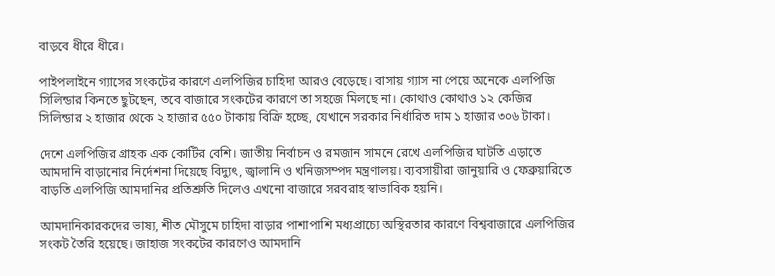বাড়বে ধীরে ধীরে।

পাইপলাইনে গ্যাসের সংকটের কারণে এলপিজির চাহিদা আরও বেড়েছে। বাসায় গ্যাস না পেয়ে অনেকে এলপিজি সিলিন্ডার কিনতে ছুটছেন, তবে বাজারে সংকটের কারণে তা সহজে মিলছে না। কোথাও কোথাও ১২ কেজির সিলিন্ডার ২ হাজার থেকে ২ হাজার ৫৫০ টাকায় বিক্রি হচ্ছে, যেখানে সরকার নির্ধারিত দাম ১ হাজার ৩০৬ টাকা।

দেশে এলপিজির গ্রাহক এক কোটির বেশি। জাতীয় নির্বাচন ও রমজান সামনে রেখে এলপিজির ঘাটতি এড়াতে আমদানি বাড়ানোর নির্দেশনা দিয়েছে বিদ্যুৎ, জ্বালানি ও খনিজসম্পদ মন্ত্রণালয়। ব্যবসায়ীরা জানুয়ারি ও ফেব্রুয়ারিতে বাড়তি এলপিজি আমদানির প্রতিশ্রুতি দিলেও এখনো বাজারে সরবরাহ স্বাভাবিক হয়নি।

আমদানিকারকদের ভাষ্য, শীত মৌসুমে চাহিদা বাড়ার পাশাপাশি মধ্যপ্রাচ্যে অস্থিরতার কারণে বিশ্ববাজারে এলপিজির সংকট তৈরি হয়েছে। জাহাজ সংকটের কারণেও আমদানি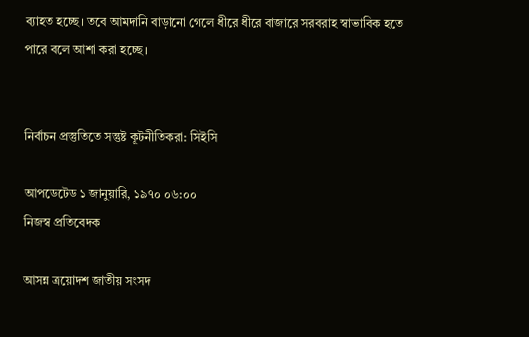ব্যাহত হচ্ছে। তবে আমদানি বাড়ানো গেলে ধীরে ধীরে বাজারে সরবরাহ স্বাভাবিক হতে পারে বলে আশা করা হচ্ছে।


নির্বাচন প্রস্তুতিতে সন্তুষ্ট কূটনীতিকরা: সিইসি

আপডেটেড ১ জানুয়ারি, ১৯৭০ ০৬:০০
নিজস্ব প্রতিবেদক

আসন্ন ত্রয়োদশ জাতীয় সংসদ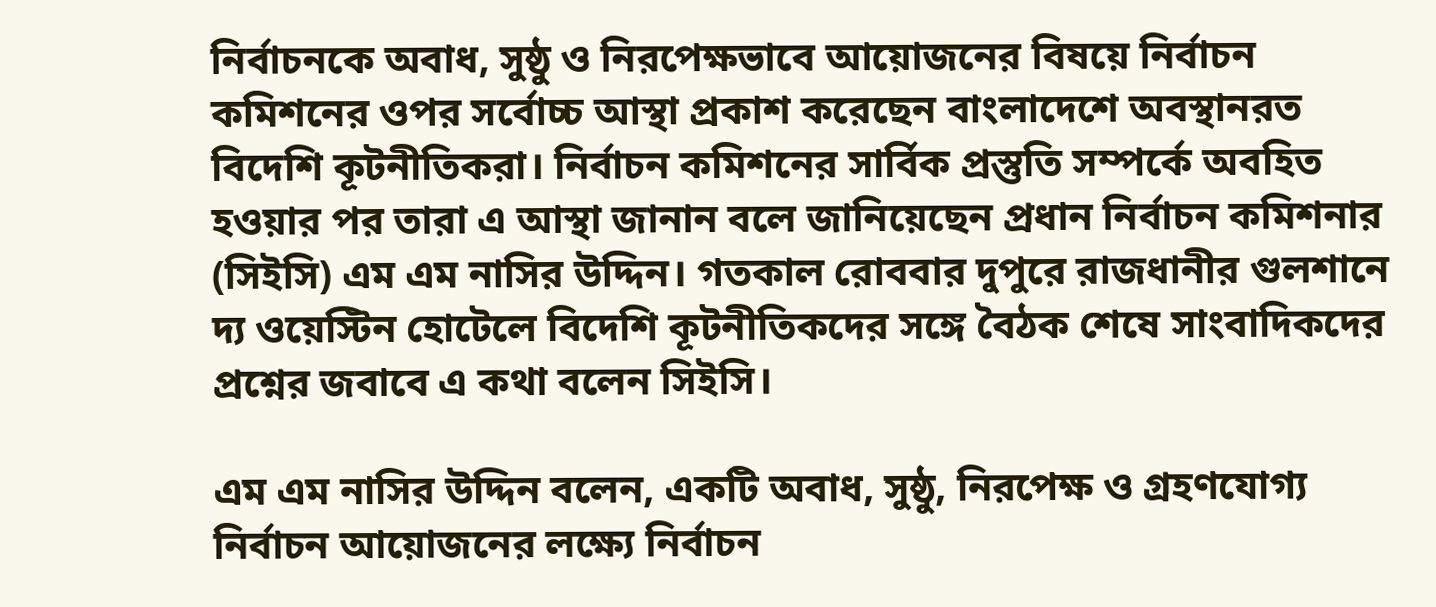নির্বাচনকে অবাধ, সুষ্ঠু ও নিরপেক্ষভাবে আয়োজনের বিষয়ে নির্বাচন কমিশনের ওপর সর্বোচ্চ আস্থা প্রকাশ করেছেন বাংলাদেশে অবস্থানরত বিদেশি কূটনীতিকরা। নির্বাচন কমিশনের সার্বিক প্রস্তুতি সম্পর্কে অবহিত হওয়ার পর তারা এ আস্থা জানান বলে জানিয়েছেন প্রধান নির্বাচন কমিশনার (সিইসি) এম এম নাসির উদ্দিন। গতকাল রোববার দুপুরে রাজধানীর গুলশানে দ্য ওয়েস্টিন হোটেলে বিদেশি কূটনীতিকদের সঙ্গে বৈঠক শেষে সাংবাদিকদের প্রশ্নের জবাবে এ কথা বলেন সিইসি।

এম এম নাসির উদ্দিন বলেন, একটি অবাধ, সুষ্ঠু, নিরপেক্ষ ও গ্রহণযোগ্য নির্বাচন আয়োজনের লক্ষ্যে নির্বাচন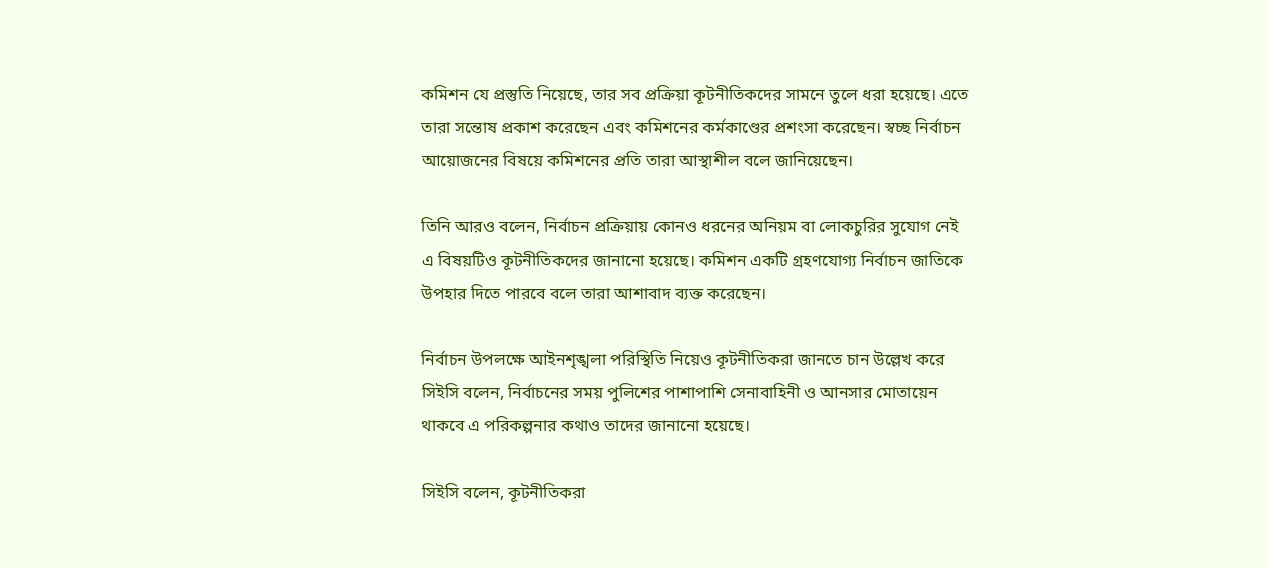কমিশন যে প্রস্তুতি নিয়েছে, তার সব প্রক্রিয়া কূটনীতিকদের সামনে তুলে ধরা হয়েছে। এতে তারা সন্তোষ প্রকাশ করেছেন এবং কমিশনের কর্মকাণ্ডের প্রশংসা করেছেন। স্বচ্ছ নির্বাচন আয়োজনের বিষয়ে কমিশনের প্রতি তারা আস্থাশীল বলে জানিয়েছেন।

তিনি আরও বলেন, নির্বাচন প্রক্রিয়ায় কোনও ধরনের অনিয়ম বা লোকচুরির সুযোগ নেই এ বিষয়টিও কূটনীতিকদের জানানো হয়েছে। কমিশন একটি গ্রহণযোগ্য নির্বাচন জাতিকে উপহার দিতে পারবে বলে তারা আশাবাদ ব্যক্ত করেছেন।

নির্বাচন উপলক্ষে আইনশৃঙ্খলা পরিস্থিতি নিয়েও কূটনীতিকরা জানতে চান উল্লেখ করে সিইসি বলেন, নির্বাচনের সময় পুলিশের পাশাপাশি সেনাবাহিনী ও আনসার মোতায়েন থাকবে এ পরিকল্পনার কথাও তাদের জানানো হয়েছে।

সিইসি বলেন, কূটনীতিকরা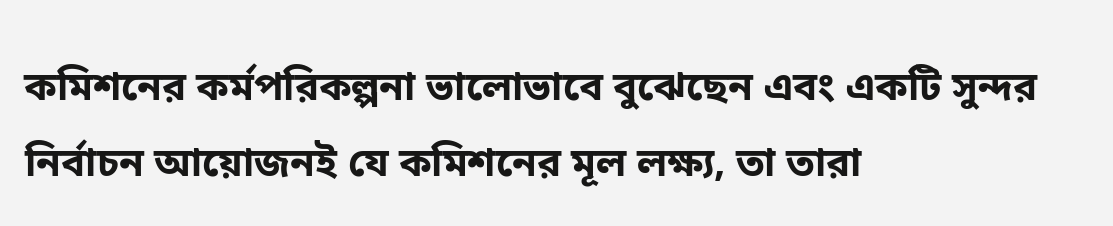কমিশনের কর্মপরিকল্পনা ভালোভাবে বুঝেছেন এবং একটি সুন্দর নির্বাচন আয়োজনই যে কমিশনের মূল লক্ষ্য, তা তারা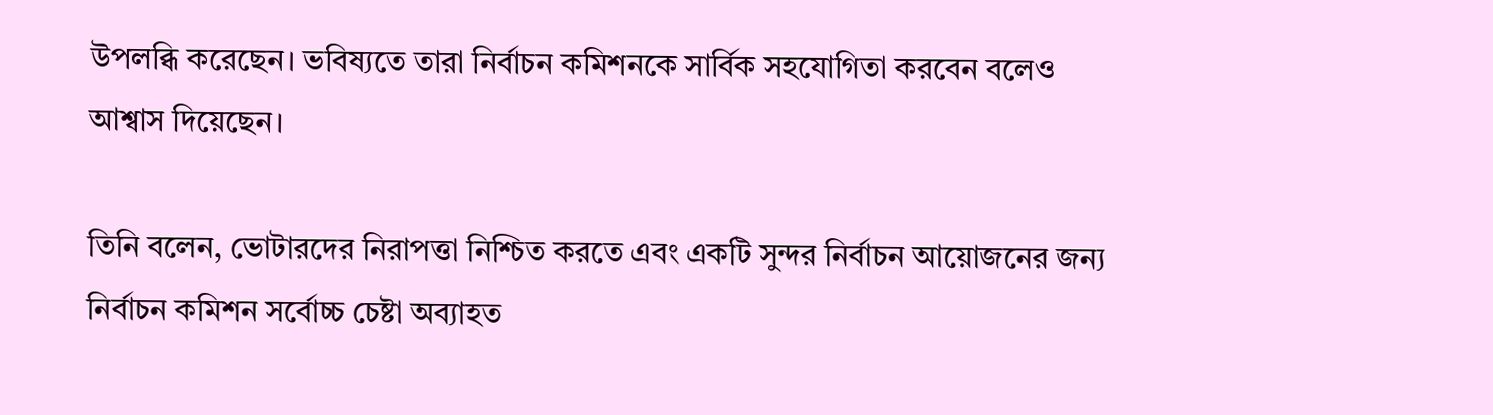উপলব্ধি করেছেন। ভবিষ্যতে তারা নির্বাচন কমিশনকে সার্বিক সহযোগিতা করবেন বলেও আশ্বাস দিয়েছেন।

তিনি বলেন, ভোটারদের নিরাপত্তা নিশ্চিত করতে এবং একটি সুন্দর নির্বাচন আয়োজনের জন্য নির্বাচন কমিশন সর্বোচ্চ চেষ্টা অব্যাহত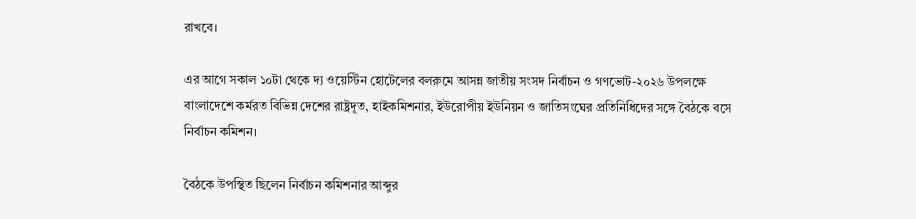রাখবে।

এর আগে সকাল ১০টা থেকে দ্য ওয়েস্টিন হোটেলের বলরুমে আসন্ন জাতীয় সংসদ নির্বাচন ও গণভোট-২০২৬ উপলক্ষে বাংলাদেশে কর্মরত বিভিন্ন দেশের রাষ্ট্রদূত, হাইকমিশনার, ইউরোপীয় ইউনিয়ন ও জাতিসংঘের প্রতিনিধিদের সঙ্গে বৈঠকে বসে নির্বাচন কমিশন।

বৈঠকে উপস্থিত ছিলেন নির্বাচন কমিশনার আব্দুর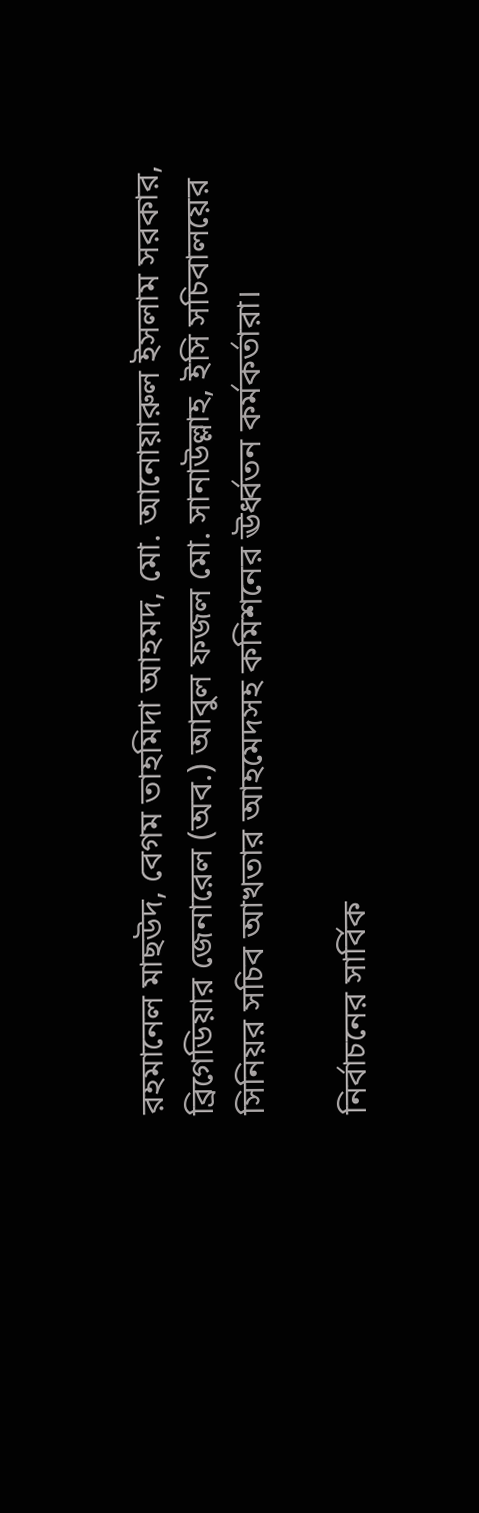রহমানেল মাছউদ, বেগম তাহমিদা আহমদ, মো. আনোয়ারুল ইসলাম সরকার, ব্রিগেডিয়ার জেনারেল (অব.) আবুল ফজল মো. সানাউল্লাহ, ইসি সচিবালয়ের সিনিয়র সচিব আখতার আহমেদসহ কমিশনের ঊর্ধ্বতন কর্মকর্তারা।

নির্বাচনের সার্বিক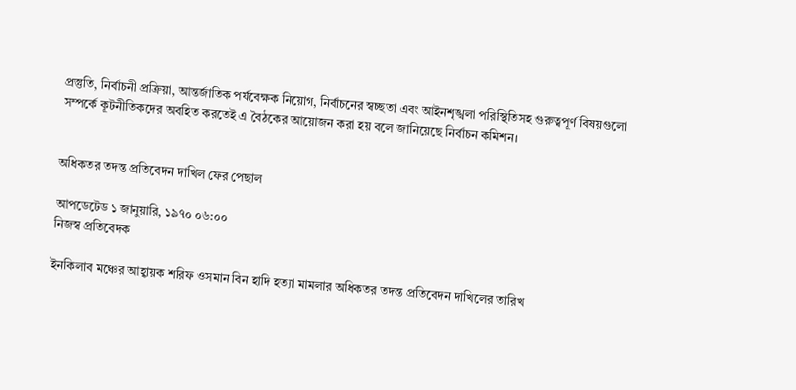প্রস্তুতি, নির্বাচনী প্রক্রিয়া, আন্তর্জাতিক পর্যবেক্ষক নিয়োগ, নির্বাচনের স্বচ্ছতা এবং আইনশৃঙ্খলা পরিস্থিতিসহ গুরুত্বপূর্ণ বিষয়গুলো সম্পর্কে কূটনীতিকদের অবহিত করতেই এ বৈঠকের আয়োজন করা হয় বলে জানিয়েছে নির্বাচন কমিশন।


অধিকতর তদন্ত প্রতিবেদন দাখিল ফের পেছাল

আপডেটেড ১ জানুয়ারি, ১৯৭০ ০৬:০০
নিজস্ব প্রতিবেদক

ইনকিলাব মঞ্চের আহ্বায়ক শরিফ ওসমান বিন হাদি হত্যা মামলার অধিকতর তদন্ত প্রতিবেদন দাখিলের তারিখ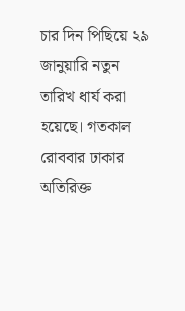চার দিন পিছিয়ে ২৯ জানুয়ারি নতুন তারিখ ধার্য করা হয়েছে। গতকাল রোববার ঢাকার অতিরিক্ত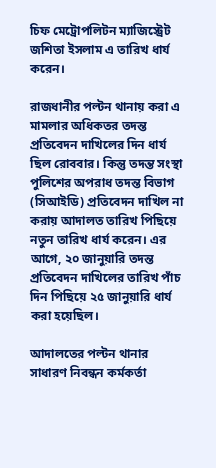চিফ মেট্রোপলিটন ম্যাজিস্ট্রেট জশিতা ইসলাম এ তারিখ ধার্য করেন।

রাজধানীর পল্টন থানায় করা এ মামলার অধিকতর তদন্ত প্রতিবেদন দাখিলের দিন ধার্য ছিল রোববার। কিন্তু তদন্ত সংস্থা পুলিশের অপরাধ তদন্ত বিভাগ (সিআইডি) প্রতিবেদন দাখিল না করায় আদালত তারিখ পিছিয়ে নতুন তারিখ ধার্য করেন। এর আগে, ২০ জানুয়ারি তদন্ত প্রতিবেদন দাখিলের তারিখ পাঁচ দিন পিছিয়ে ২৫ জানুয়ারি ধার্য করা হয়েছিল।

আদালতের পল্টন থানার সাধারণ নিবন্ধন কর্মকর্তা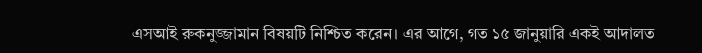এসআই রুকনুজ্জামান বিষয়টি নিশ্চিত করেন। এর আগে, গত ১৫ জানুয়ারি একই আদালত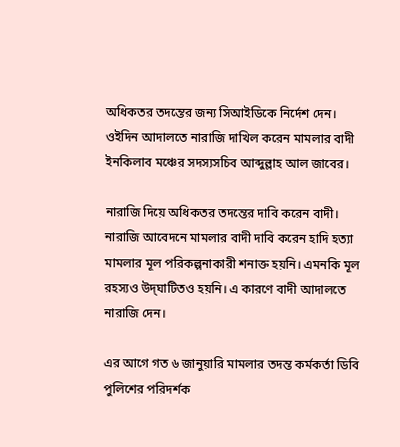অধিকতর তদন্তের জন্য সিআইডিকে নির্দেশ দেন। ওইদিন আদালতে নারাজি দাখিল করেন মামলার বাদী ইনকিলাব মঞ্চের সদস্যসচিব আব্দুল্লাহ আল জাবের।

নারাজি দিয়ে অধিকতর তদন্তের দাবি করেন বাদী। নারাজি আবেদনে মামলার বাদী দাবি করেন হাদি হত্যা মামলার মূল পরিকল্পনাকারী শনাক্ত হয়নি। এমনকি মূল রহস্যও উদ্‌ঘাটিতও হয়নি। এ কারণে বাদী আদালতে নারাজি দেন।

এর আগে গত ৬ জানুয়ারি মামলার তদন্ত কর্মকর্তা ডিবি পুলিশের পরিদর্শক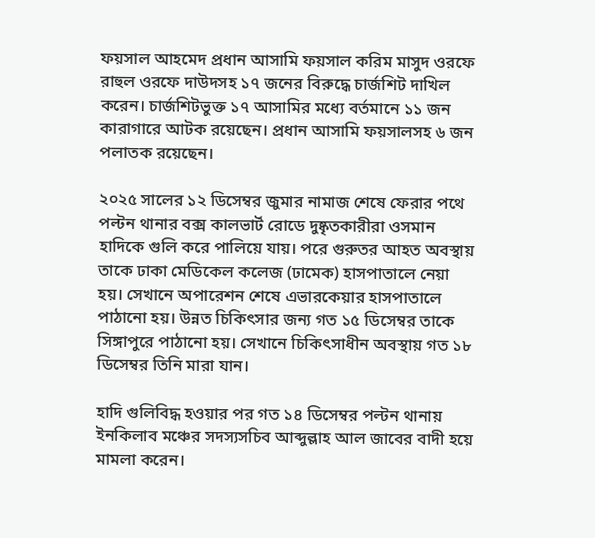ফয়সাল আহমেদ প্রধান আসামি ফয়সাল করিম মাসুদ ওরফে রাহুল ওরফে দাউদসহ ১৭ জনের বিরুদ্ধে চার্জশিট দাখিল করেন। চার্জশিটভুক্ত ১৭ আসামির মধ্যে বর্তমানে ১১ জন কারাগারে আটক রয়েছেন। প্রধান আসামি ফয়সালসহ ৬ জন পলাতক রয়েছেন।

২০২৫ সালের ১২ ডিসেম্বর জুমার নামাজ শেষে ফেরার পথে পল্টন থানার বক্স কালভার্ট রোডে দুষ্কৃতকারীরা ওসমান হাদিকে গুলি করে পালিয়ে যায়। পরে গুরুতর আহত অবস্থায় তাকে ঢাকা মেডিকেল কলেজ (ঢামেক) হাসপাতালে নেয়া হয়। সেখানে অপারেশন শেষে এভারকেয়ার হাসপাতালে পাঠানো হয়। উন্নত চিকিৎসার জন্য গত ১৫ ডিসেম্বর তাকে সিঙ্গাপুরে পাঠানো হয়। সেখানে চিকিৎসাধীন অবস্থায় গত ১৮ ডিসেম্বর তিনি মারা যান।

হাদি গুলিবিদ্ধ হওয়ার পর গত ১৪ ডিসেম্বর পল্টন থানায় ইনকিলাব মঞ্চের সদস্যসচিব আব্দুল্লাহ আল জাবের বাদী হয়ে মামলা করেন।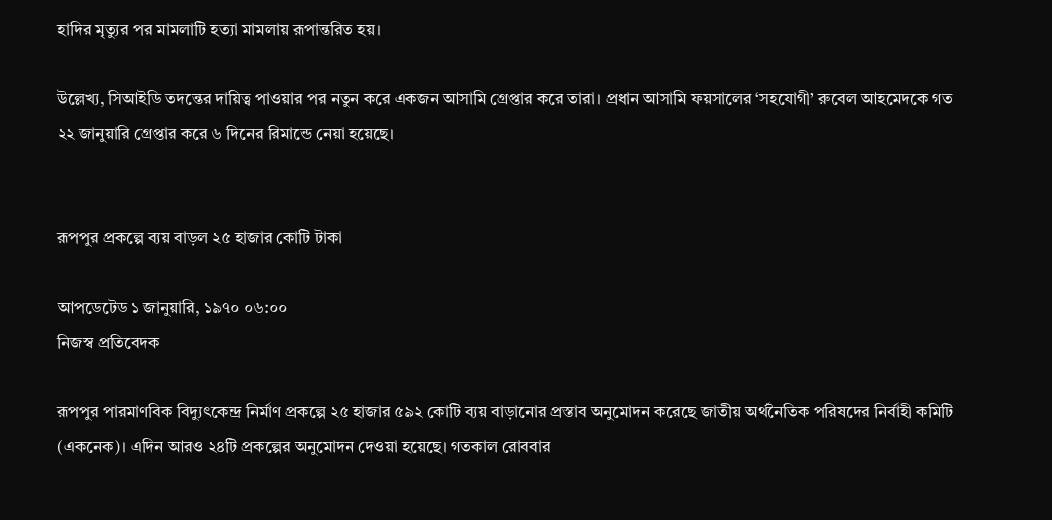হাদির মৃত্যুর পর মামলাটি হত্যা মামলায় রূপান্তরিত হয়।

উল্লেখ্য, সিআইডি তদন্তের দায়িত্ব পাওয়ার পর নতুন করে একজন আসামি গ্রেপ্তার করে তারা। প্রধান আসামি ফয়সালের ‘সহযোগী’ রুবেল আহমেদকে গত ২২ জানুয়ারি গ্রেপ্তার করে ৬ দিনের রিমান্ডে নেয়া হয়েছে।


রূপপুর প্রকল্পে ব্যয় বাড়ল ২৫ হাজার কোটি টাকা

আপডেটেড ১ জানুয়ারি, ১৯৭০ ০৬:০০
নিজস্ব প্রতিবেদক

রূপপুর পারমাণবিক বিদ্যুৎকেন্দ্র নির্মাণ প্রকল্পে ২৫ হাজার ৫৯২ কোটি ব্যয় বাড়ানোর প্রস্তাব অনুমোদন করেছে জাতীয় অর্থনৈতিক পরিষদের নির্বাহী কমিটি (একনেক)। এদিন আরও ২৪টি প্রকল্পের অনুমোদন দেওয়া হয়েছে। গতকাল রোববার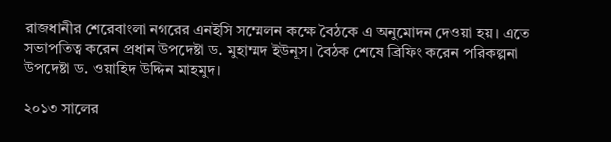রাজধানীর শেরেবাংলা নগরের এনইসি সম্মেলন কক্ষে বৈঠকে এ অনুমোদন দেওয়া হয়। এতে সভাপতিত্ব করেন প্রধান উপদেষ্টা ড. মুহাম্মদ ইউনূস। বৈঠক শেষে ব্রিফিং করেন পরিকল্পনা উপদেষ্টা ড. ওয়াহিদ উদ্দিন মাহমুদ।

২০১৩ সালের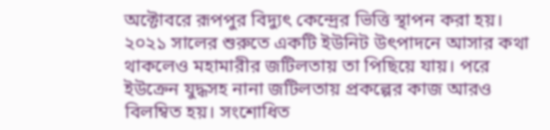অক্টোবরে রূপপুর বিদ্যুৎ কেন্দ্রের ভিত্তি স্থাপন করা হয়। ২০২১ সালের শুরুতে একটি ইউনিট উৎপাদনে আসার কথা থাকলেও মহামারীর জটিলতায় তা পিছিয়ে যায়। পরে ইউক্রেন যুদ্ধসহ নানা জটিলতায় প্রকল্পের কাজ আরও বিলম্বিত হয়। সংশোধিত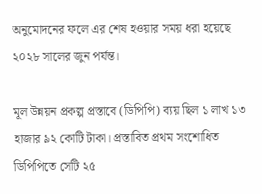অনুমোদনের ফলে এর শেষ হওয়ার সময় ধরা হয়েছে ২০২৮ সালের জুন পর্যন্ত।

মূল উন্নয়ন প্রকল্প প্রস্তাবে (ডিপিপি) ব্যয় ছিল ১ লাখ ১৩ হাজার ৯২ কোটি টাকা। প্রস্তাবিত প্রথম সংশোধিত ডিপিপিতে সেটি ২৫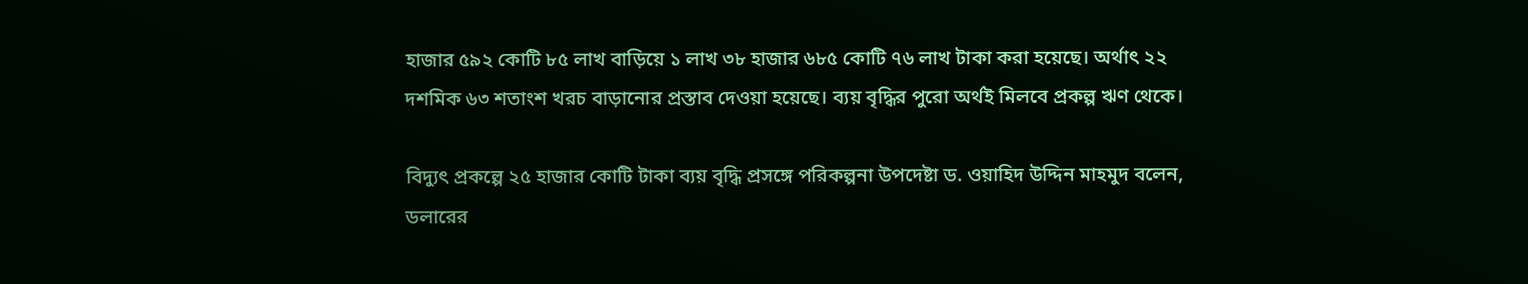হাজার ৫৯২ কোটি ৮৫ লাখ বাড়িয়ে ১ লাখ ৩৮ হাজার ৬৮৫ কোটি ৭৬ লাখ টাকা করা হয়েছে। অর্থাৎ ২২ দশমিক ৬৩ শতাংশ খরচ বাড়ানোর প্রস্তাব দেওয়া হয়েছে। ব্যয় বৃদ্ধির পুরো অর্থই মিলবে প্রকল্প ঋণ থেকে।

বিদ্যুৎ প্রকল্পে ২৫ হাজার কোটি টাকা ব্যয় বৃদ্ধি প্রসঙ্গে পরিকল্পনা উপদেষ্টা ড. ওয়াহিদ উদ্দিন মাহমুদ বলেন, ডলারের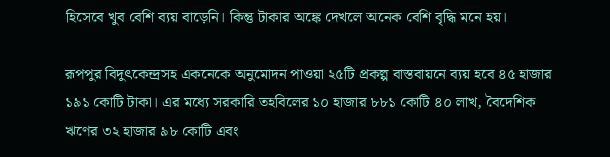হিসেবে খুব বেশি ব্যয় বাড়েনি। কিন্তু টাকার অঙ্কে দেখলে অনেক বেশি বৃদ্ধি মনে হয়।

রূপপুর বিদুৎকেন্দ্রসহ একনেকে অনুমোদন পাওয়া ২৫টি প্রকল্প বাস্তবায়নে ব্যয় হবে ৪৫ হাজার ১৯১ কোটি টাকা। এর মধ্যে সরকারি তহবিলের ১০ হাজার ৮৮১ কোটি ৪০ লাখ, বৈদেশিক ঋণের ৩২ হাজার ৯৮ কোটি এবং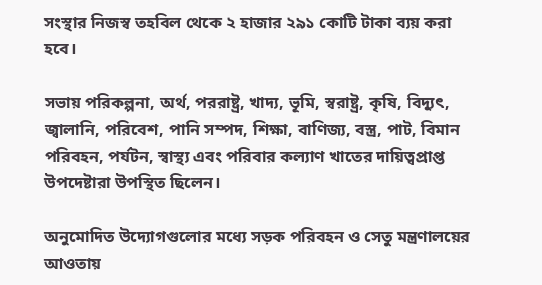সংস্থার নিজস্ব তহবিল থেকে ২ হাজার ২৯১ কোটি টাকা ব্যয় করা হবে।

সভায় পরিকল্পনা, অর্থ, পররাষ্ট্র, খাদ্য, ভূমি, স্বরাষ্ট্র, কৃষি, বিদ্যুৎ, জ্বালানি, পরিবেশ, পানি সম্পদ, শিক্ষা, বাণিজ্য, বস্ত্র, পাট, বিমান পরিবহন, পর্যটন, স্বাস্থ্য এবং পরিবার কল্যাণ খাতের দায়িত্বপ্রাপ্ত উপদেষ্টারা উপস্থিত ছিলেন।

অনুমোদিত উদ্যোগগুলোর মধ্যে সড়ক পরিবহন ও সেতু মন্ত্রণালয়ের আওতায়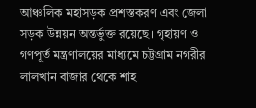আঞ্চলিক মহাসড়ক প্রশস্তকরণ এবং জেলা সড়ক উন্নয়ন অন্তর্ভুক্ত রয়েছে। গৃহায়ণ ও গণপূর্ত মন্ত্রণালয়ের মাধ্যমে চট্টগ্রাম নগরীর লালখান বাজার থেকে শাহ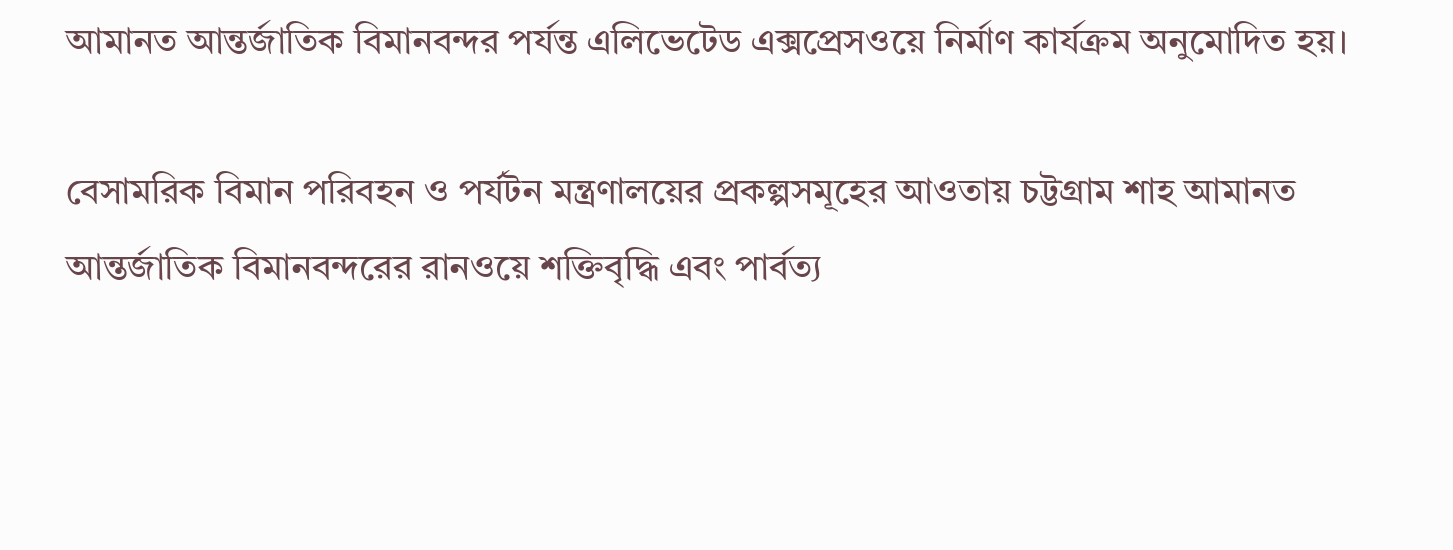আমানত আন্তর্জাতিক বিমানবন্দর পর্যন্ত এলিভেটেড এক্সপ্রেসওয়ে নির্মাণ কার্যক্রম অনুমোদিত হয়।

বেসামরিক বিমান পরিবহন ও পর্যটন মন্ত্রণালয়ের প্রকল্পসমূহের আওতায় চট্টগ্রাম শাহ আমানত আন্তর্জাতিক বিমানবন্দরের রানওয়ে শক্তিবৃদ্ধি এবং পার্বত্য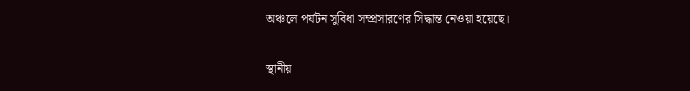অঞ্চলে পর্যটন সুবিধা সম্প্রসারণের সিদ্ধান্ত নেওয়া হয়েছে।

স্থানীয়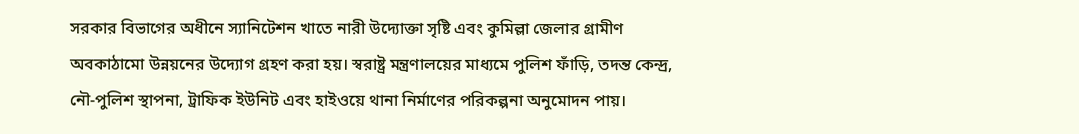সরকার বিভাগের অধীনে স্যানিটেশন খাতে নারী উদ্যোক্তা সৃষ্টি এবং কুমিল্লা জেলার গ্রামীণ অবকাঠামো উন্নয়নের উদ্যোগ গ্রহণ করা হয়। স্বরাষ্ট্র মন্ত্রণালয়ের মাধ্যমে পুলিশ ফাঁড়ি, তদন্ত কেন্দ্র, নৌ-পুলিশ স্থাপনা, ট্রাফিক ইউনিট এবং হাইওয়ে থানা নির্মাণের পরিকল্পনা অনুমোদন পায়।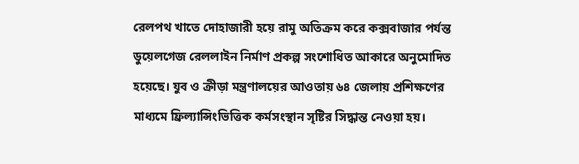রেলপথ খাতে দোহাজারী হয়ে রামু অতিক্রম করে কক্সবাজার পর্যন্ত ডুয়েলগেজ রেললাইন নির্মাণ প্রকল্প সংশোধিত আকারে অনুমোদিত হয়েছে। যুব ও ক্রীড়া মন্ত্রণালয়ের আওতায় ৬৪ জেলায় প্রশিক্ষণের মাধ্যমে ফ্রিল্যান্সিংভিত্তিক কর্মসংস্থান সৃষ্টির সিদ্ধান্ত নেওয়া হয়।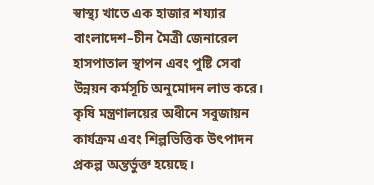স্বাস্থ্য খাতে এক হাজার শয্যার বাংলাদেশ–চীন মৈত্রী জেনারেল হাসপাতাল স্থাপন এবং পুষ্টি সেবা উন্নয়ন কর্মসূচি অনুমোদন লাভ করে। কৃষি মন্ত্রণালয়ের অধীনে সবুজায়ন কার্যক্রম এবং শিল্পভিত্তিক উৎপাদন প্রকল্প অন্তর্ভুক্ত হয়েছে।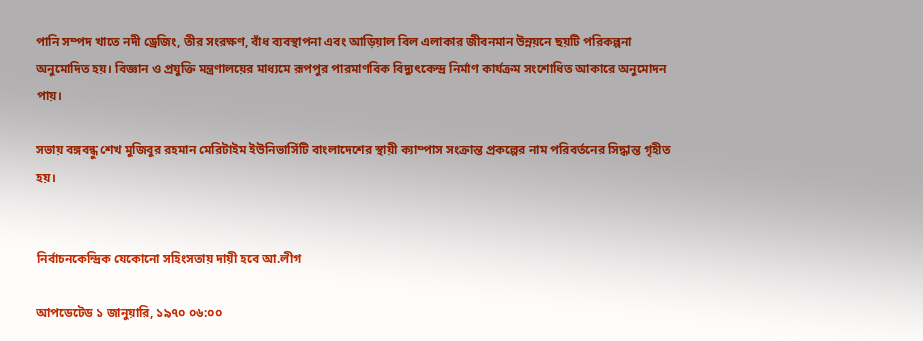পানি সম্পদ খাতে নদী ড্রেজিং, তীর সংরক্ষণ, বাঁধ ব্যবস্থাপনা এবং আড়িয়াল বিল এলাকার জীবনমান উন্নয়নে ছয়টি পরিকল্পনা অনুমোদিত হয়। বিজ্ঞান ও প্রযুক্তি মন্ত্রণালয়ের মাধ্যমে রূপপুর পারমাণবিক বিদ্যুৎকেন্দ্র নির্মাণ কার্যক্রম সংশোধিত আকারে অনুমোদন পায়।

সভায় বঙ্গবন্ধু শেখ মুজিবুর রহমান মেরিটাইম ইউনিভার্সিটি বাংলাদেশের স্থায়ী ক্যাম্পাস সংক্রান্ত প্রকল্পের নাম পরিবর্তনের সিদ্ধান্ত গৃহীত হয়।


নির্বাচনকেন্দ্রিক যেকোনো সহিংসতায় দায়ী হবে আ.লীগ

আপডেটেড ১ জানুয়ারি, ১৯৭০ ০৬:০০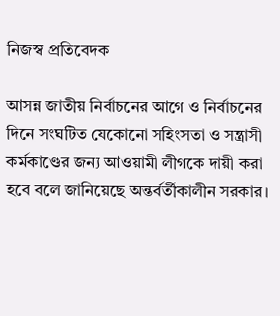নিজস্ব প্রতিবেদক

আসন্ন জাতীয় নির্বাচনের আগে ও নির্বাচনের দিনে সংঘটিত যেকোনো সহিংসতা ও সন্ত্রাসী কর্মকাণ্ডের জন্য আওয়ামী লীগকে দায়ী করা হবে বলে জানিয়েছে অন্তর্বর্তীকালীন সরকার।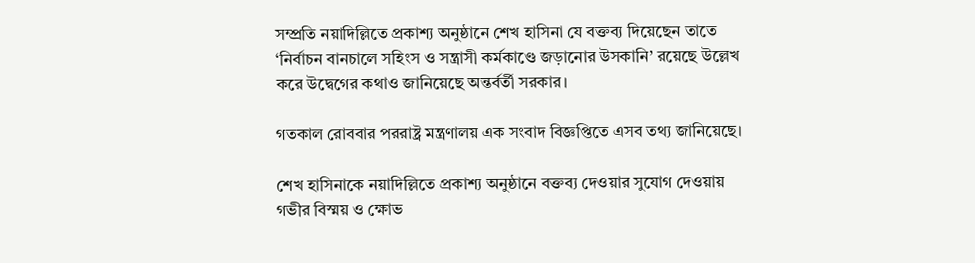সম্প্রতি নয়াদিল্লিতে প্রকাশ্য অনুষ্ঠানে শেখ হাসিনা যে বক্তব্য দিয়েছেন তাতে ‘নির্বাচন বানচালে সহিংস ও সন্ত্রাসী কর্মকাণ্ডে জড়ানোর উসকানি’ রয়েছে উল্লেখ করে উদ্বেগের কথাও জানিয়েছে অন্তর্বর্তী সরকার।

গতকাল রোববার পররাষ্ট্র মন্ত্রণালয় এক সংবাদ বিজ্ঞপ্তিতে এসব তথ্য জানিয়েছে।

শেখ হাসিনাকে নয়াদিল্লিতে প্রকাশ্য অনুষ্ঠানে বক্তব্য দেওয়ার সুযোগ দেওয়ায় গভীর বিস্ময় ও ক্ষোভ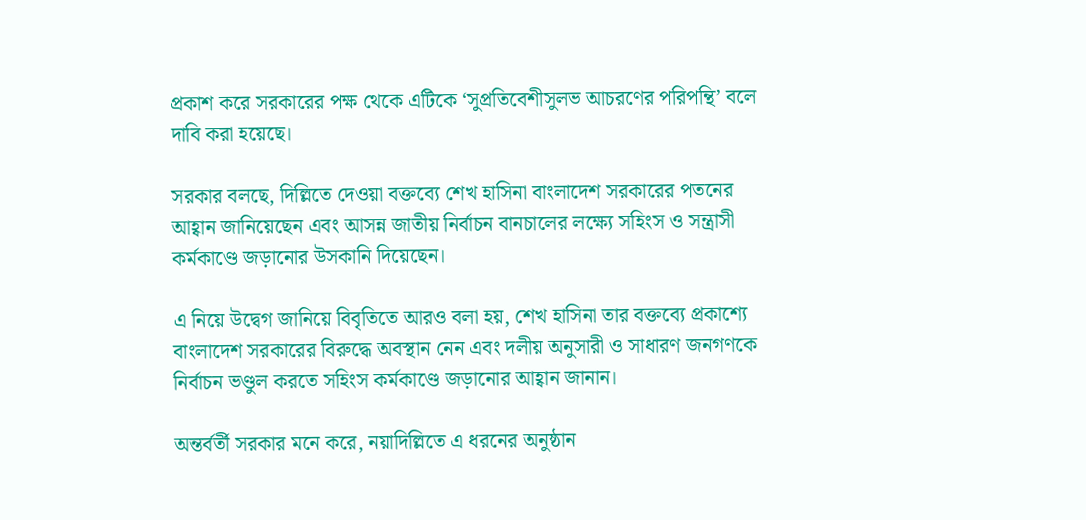প্রকাশ করে সরকারের পক্ষ থেকে এটিকে ‘সুপ্রতিবেশীসুলভ আচরণের পরিপন্থি’ বলে দাবি করা হয়েছে।

সরকার বলছে, দিল্লিতে দেওয়া বক্তব্যে শেখ হাসিনা বাংলাদেশ সরকারের পতনের আহ্বান জানিয়েছেন এবং আসন্ন জাতীয় নির্বাচন বানচালের লক্ষ্যে সহিংস ও সন্ত্রাসী কর্মকাণ্ডে জড়ানোর উসকানি দিয়েছেন।

এ নিয়ে উদ্বেগ জানিয়ে বিবৃতিতে আরও বলা হয়, শেখ হাসিনা তার বক্তব্যে প্রকাশ্যে বাংলাদেশ সরকারের বিরুদ্ধে অবস্থান নেন এবং দলীয় অনুসারী ও সাধারণ জনগণকে নির্বাচন ভণ্ডুল করতে সহিংস কর্মকাণ্ডে জড়ানোর আহ্বান জানান।

অন্তর্বর্তী সরকার মনে করে, নয়াদিল্লিতে এ ধরনের অনুষ্ঠান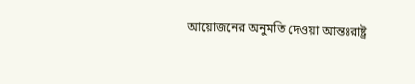আয়োজনের অনুমতি দেওয়া আন্তঃরাষ্ট্র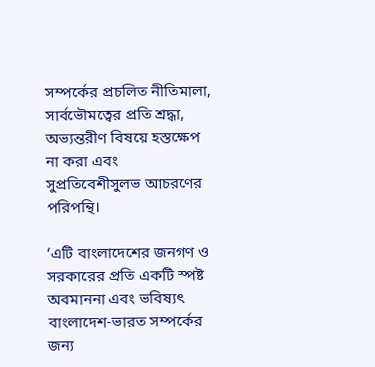সম্পর্কের প্রচলিত নীতিমালা, সার্বভৌমত্বের প্রতি শ্রদ্ধা, অভ্যন্তরীণ বিষয়ে হস্তক্ষেপ না করা এবং সুপ্রতিবেশীসুলভ আচরণের পরিপন্থি।

‘এটি বাংলাদেশের জনগণ ও সরকারের প্রতি একটি স্পষ্ট অবমাননা এবং ভবিষ্যৎ বাংলাদেশ-ভারত সম্পর্কের জন্য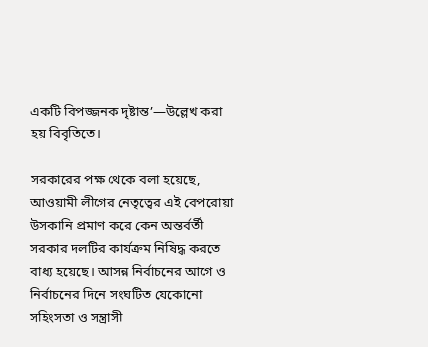একটি বিপজ্জনক দৃষ্টান্ত’—উল্লেখ করা হয় বিবৃতিতে।

সরকারের পক্ষ থেকে বলা হয়েছে, আওয়ামী লীগের নেতৃত্বের এই বেপরোয়া উসকানি প্রমাণ করে কেন অন্তর্বর্তী সরকার দলটির কার্যক্রম নিষিদ্ধ করতে বাধ্য হয়েছে। আসন্ন নির্বাচনের আগে ও নির্বাচনের দিনে সংঘটিত যেকোনো সহিংসতা ও সন্ত্রাসী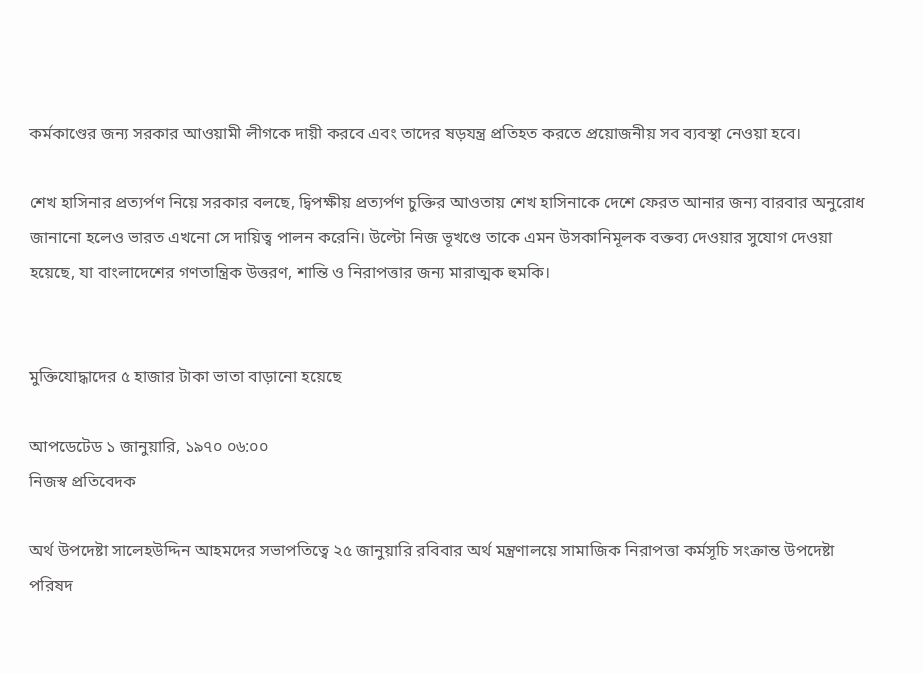কর্মকাণ্ডের জন্য সরকার আওয়ামী লীগকে দায়ী করবে এবং তাদের ষড়যন্ত্র প্রতিহত করতে প্রয়োজনীয় সব ব্যবস্থা নেওয়া হবে।

শেখ হাসিনার প্রত্যর্পণ নিয়ে সরকার বলছে, দ্বিপক্ষীয় প্রত্যর্পণ চুক্তির আওতায় শেখ হাসিনাকে দেশে ফেরত আনার জন্য বারবার অনুরোধ জানানো হলেও ভারত এখনো সে দায়িত্ব পালন করেনি। উল্টো নিজ ভূখণ্ডে তাকে এমন উসকানিমূলক বক্তব্য দেওয়ার সুযোগ দেওয়া হয়েছে, যা বাংলাদেশের গণতান্ত্রিক উত্তরণ, শান্তি ও নিরাপত্তার জন্য মারাত্মক হুমকি।


মুক্তিযোদ্ধাদের ৫ হাজার টাকা ভাতা বাড়ানো হয়েছে

আপডেটেড ১ জানুয়ারি, ১৯৭০ ০৬:০০
নিজস্ব প্রতিবেদক

অর্থ উপদেষ্টা সালেহউদ্দিন আহমদের সভাপতিত্বে ২৫ জানুয়ারি রবিবার অর্থ মন্ত্রণালয়ে সামাজিক নিরাপত্তা কর্মসূচি সংক্রান্ত উপদেষ্টা পরিষদ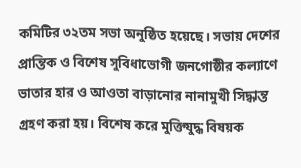কমিটির ৩২তম সভা অনুষ্ঠিত হয়েছে। সভায় দেশের প্রান্তিক ও বিশেষ সুবিধাভোগী জনগোষ্ঠীর কল্যাণে ভাতার হার ও আওতা বাড়ানোর নানামুখী সিদ্ধান্ত গ্রহণ করা হয়। বিশেষ করে মুক্তিযুদ্ধ বিষয়ক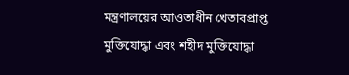মন্ত্রণালয়ের আওতাধীন খেতাবপ্রাপ্ত মুক্তিযোদ্ধা এবং শহীদ মুক্তিযোদ্ধা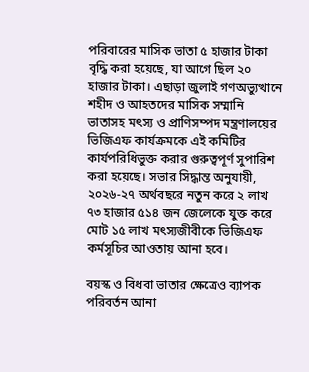পরিবারের মাসিক ভাতা ৫ হাজার টাকা বৃদ্ধি করা হয়েছে, যা আগে ছিল ২০ হাজার টাকা। এছাড়া জুলাই গণঅভ্যুত্থানে শহীদ ও আহতদের মাসিক সম্মানি ভাতাসহ মৎস্য ও প্রাণিসম্পদ মন্ত্রণালয়ের ভিজিএফ কার্যক্রমকে এই কমিটির কার্যপরিধিভুক্ত করার গুরুত্বপূর্ণ সুপারিশ করা হয়েছে। সভার সিদ্ধান্ত অনুযায়ী, ২০২৬-২৭ অর্থবছরে নতুন করে ২ লাখ ৭৩ হাজার ৫১৪ জন জেলেকে যুক্ত করে মোট ১৫ লাখ মৎস্যজীবীকে ভিজিএফ কর্মসূচির আওতায় আনা হবে।

বয়স্ক ও বিধবা ভাতার ক্ষেত্রেও ব্যাপক পরিবর্তন আনা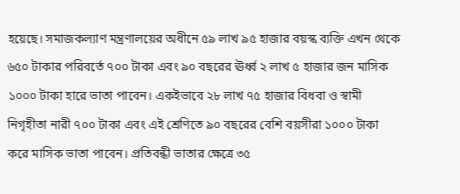হয়েছে। সমাজকল্যাণ মন্ত্রণালয়ের অধীনে ৫৯ লাখ ৯৫ হাজার বয়স্ক ব্যক্তি এখন থেকে ৬৫০ টাকার পরিবর্তে ৭০০ টাকা এবং ৯০ বছরের ঊর্ধ্ব ২ লাখ ৫ হাজার জন মাসিক ১০০০ টাকা হারে ভাতা পাবেন। একইভাবে ২৮ লাখ ৭৫ হাজার বিধবা ও স্বামী নিগৃহীতা নারী ৭০০ টাকা এবং এই শ্রেণিতে ৯০ বছরের বেশি বয়সীরা ১০০০ টাকা করে মাসিক ভাতা পাবেন। প্রতিবন্ধী ভাতার ক্ষেত্রে ৩৫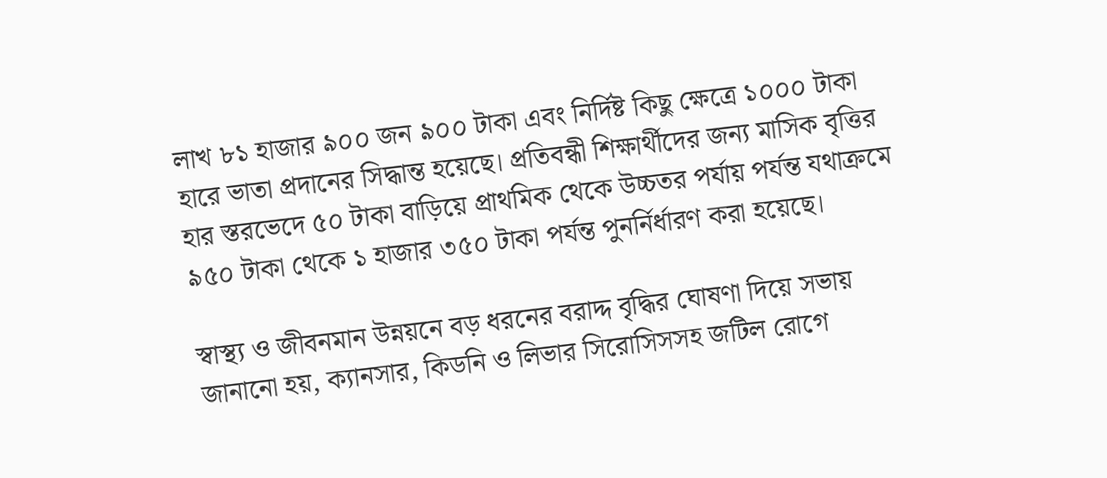লাখ ৮১ হাজার ৯০০ জন ৯০০ টাকা এবং নির্দিষ্ট কিছু ক্ষেত্রে ১০০০ টাকা হারে ভাতা প্রদানের সিদ্ধান্ত হয়েছে। প্রতিবন্ধী শিক্ষার্থীদের জন্য মাসিক বৃত্তির হার স্তরভেদে ৫০ টাকা বাড়িয়ে প্রাথমিক থেকে উচ্চতর পর্যায় পর্যন্ত যথাক্রমে ৯৫০ টাকা থেকে ১ হাজার ৩৫০ টাকা পর্যন্ত পুনর্নির্ধারণ করা হয়েছে।

স্বাস্থ্য ও জীবনমান উন্নয়নে বড় ধরনের বরাদ্দ বৃদ্ধির ঘোষণা দিয়ে সভায় জানানো হয়, ক্যানসার, কিডনি ও লিভার সিরোসিসসহ জটিল রোগে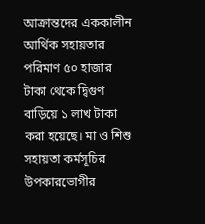আক্রান্তদের এককালীন আর্থিক সহায়তার পরিমাণ ৫০ হাজার টাকা থেকে দ্বিগুণ বাড়িয়ে ১ লাখ টাকা করা হয়েছে। মা ও শিশু সহায়তা কর্মসূচির উপকারভোগীর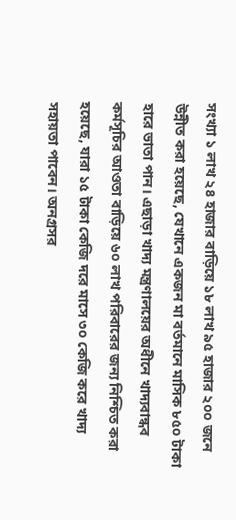সংখ্যা ১ লাখ ২৪ হাজার বাড়িয়ে ১৮ লাখ ৯৫ হাজার ২০০ জনে উন্নীত করা হয়েছে, যেখানে একজন মা বর্তমানে মাসিক ৮৫০ টাকা হারে ভাতা পান। এছাড়া খাদ্য মন্ত্রণালয়ের অধীনে খাদ্যবান্ধব কর্মসূচির আওতা বাড়িয়ে ৬০ লাখ পরিবারের জন্য নিশ্চিত করা হয়েছে, যারা ১৫ টাকা কেজি দরে মাসে ৩০ কেজি করে খাদ্য সহায়তা পাবেন। অনগ্রসর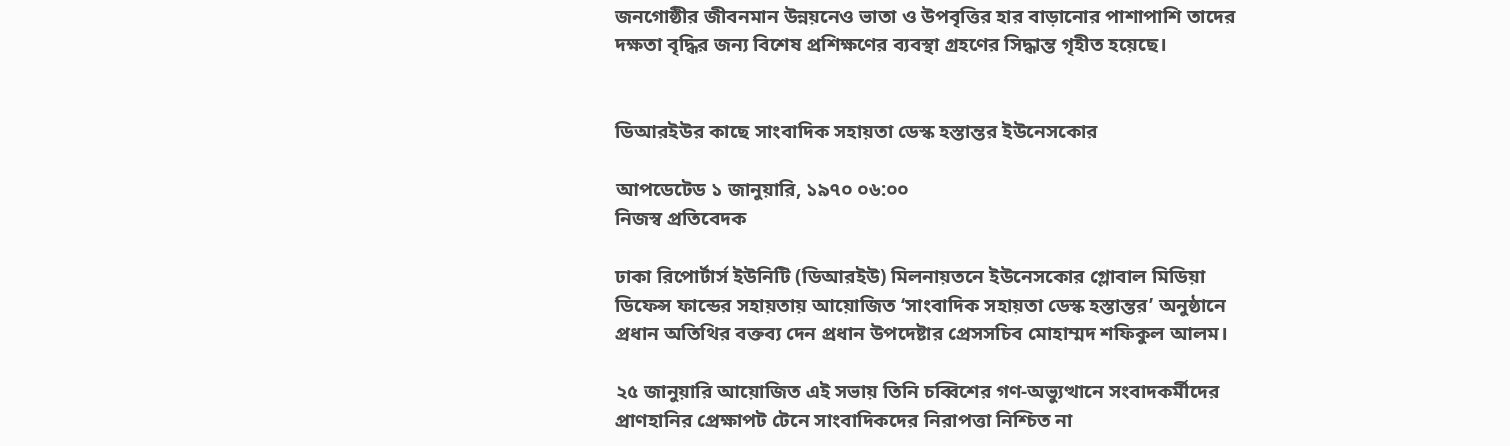জনগোষ্ঠীর জীবনমান উন্নয়নেও ভাতা ও উপবৃত্তির হার বাড়ানোর পাশাপাশি তাদের দক্ষতা বৃদ্ধির জন্য বিশেষ প্রশিক্ষণের ব্যবস্থা গ্রহণের সিদ্ধান্ত গৃহীত হয়েছে।


ডিআরইউর কাছে সাংবাদিক সহায়তা ডেস্ক হস্তান্তর ইউনেসকোর

আপডেটেড ১ জানুয়ারি, ১৯৭০ ০৬:০০
নিজস্ব প্রতিবেদক

ঢাকা রিপোর্টার্স ইউনিটি (ডিআরইউ) মিলনায়তনে ইউনেসকোর গ্লোবাল মিডিয়া ডিফেন্স ফান্ডের সহায়তায় আয়োজিত ‘সাংবাদিক সহায়তা ডেস্ক হস্তান্তর’ অনুষ্ঠানে প্রধান অতিথির বক্তব্য দেন প্রধান উপদেষ্টার প্রেসসচিব মোহাম্মদ শফিকুল আলম।

২৫ জানুয়ারি আয়োজিত এই সভায় তিনি চব্বিশের গণ-অভ্যুত্থানে সংবাদকর্মীদের প্রাণহানির প্রেক্ষাপট টেনে সাংবাদিকদের নিরাপত্তা নিশ্চিত না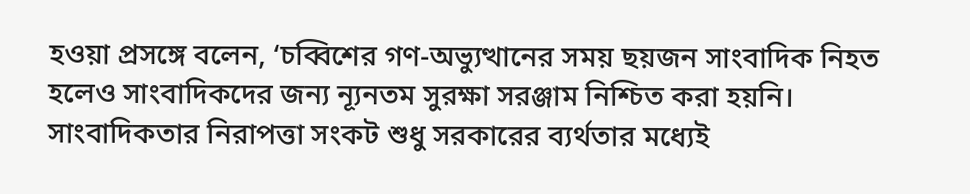হওয়া প্রসঙ্গে বলেন, ‘চব্বিশের গণ-অভ্যুত্থানের সময় ছয়জন সাংবাদিক নিহত হলেও সাংবাদিকদের জন্য ন্যূনতম সুরক্ষা সরঞ্জাম নিশ্চিত করা হয়নি। সাংবাদিকতার নিরাপত্তা সংকট শুধু সরকারের ব্যর্থতার মধ্যেই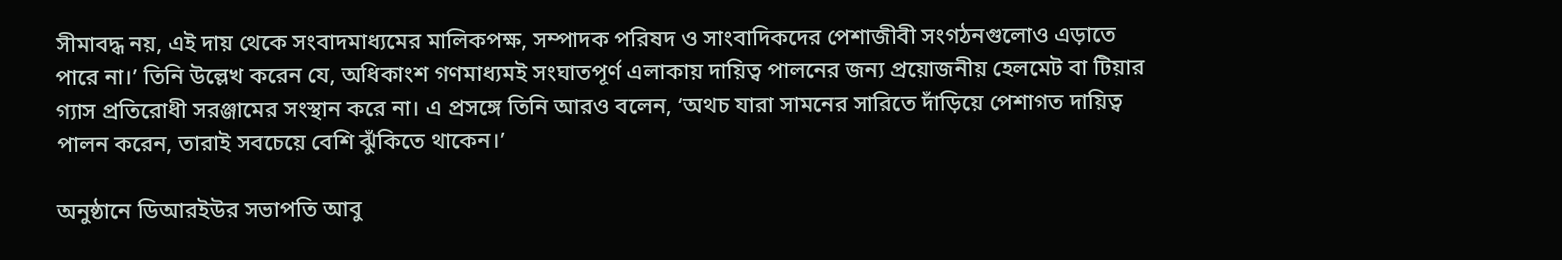সীমাবদ্ধ নয়, এই দায় থেকে সংবাদমাধ্যমের মালিকপক্ষ, সম্পাদক পরিষদ ও সাংবাদিকদের পেশাজীবী সংগঠনগুলোও এড়াতে পারে না।’ তিনি উল্লেখ করেন যে, অধিকাংশ গণমাধ্যমই সংঘাতপূর্ণ এলাকায় দায়িত্ব পালনের জন্য প্রয়োজনীয় হেলমেট বা টিয়ার গ্যাস প্রতিরোধী সরঞ্জামের সংস্থান করে না। এ প্রসঙ্গে তিনি আরও বলেন, ‘অথচ যারা সামনের সারিতে দাঁড়িয়ে পেশাগত দায়িত্ব পালন করেন, তারাই সবচেয়ে বেশি ঝুঁকিতে থাকেন।’

অনুষ্ঠানে ডিআরইউর সভাপতি আবু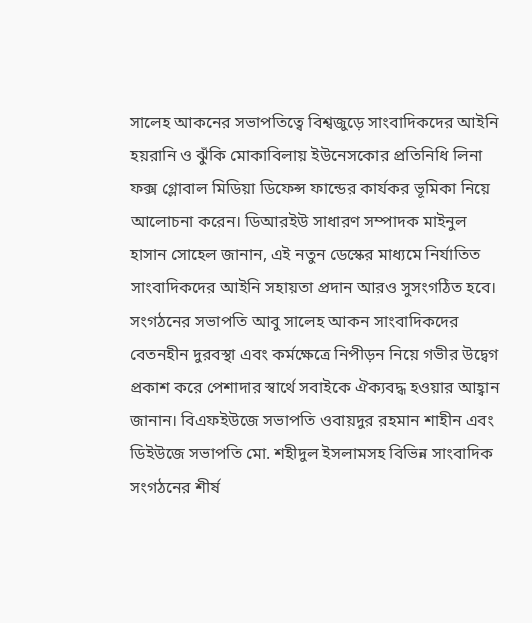সালেহ আকনের সভাপতিত্বে বিশ্বজুড়ে সাংবাদিকদের আইনি হয়রানি ও ঝুঁকি মোকাবিলায় ইউনেসকোর প্রতিনিধি লিনা ফক্স গ্লোবাল মিডিয়া ডিফেন্স ফান্ডের কার্যকর ভূমিকা নিয়ে আলোচনা করেন। ডিআরইউ সাধারণ সম্পাদক মাইনুল হাসান সোহেল জানান, এই নতুন ডেস্কের মাধ্যমে নির্যাতিত সাংবাদিকদের আইনি সহায়তা প্রদান আরও সুসংগঠিত হবে। সংগঠনের সভাপতি আবু সালেহ আকন সাংবাদিকদের বেতনহীন দুরবস্থা এবং কর্মক্ষেত্রে নিপীড়ন নিয়ে গভীর উদ্বেগ প্রকাশ করে পেশাদার স্বার্থে সবাইকে ঐক্যবদ্ধ হওয়ার আহ্বান জানান। বিএফইউজে সভাপতি ওবায়দুর রহমান শাহীন এবং ডিইউজে সভাপতি মো. শহীদুল ইসলামসহ বিভিন্ন সাংবাদিক সংগঠনের শীর্ষ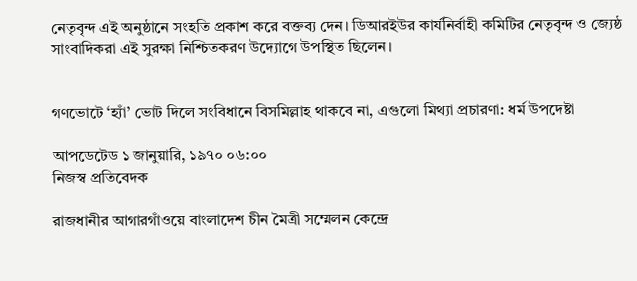নেতৃবৃন্দ এই অনুষ্ঠানে সংহতি প্রকাশ করে বক্তব্য দেন। ডিআরইউর কার্যনির্বাহী কমিটির নেতৃবৃন্দ ও জ্যেষ্ঠ সাংবাদিকরা এই সুরক্ষা নিশ্চিতকরণ উদ্যোগে উপস্থিত ছিলেন।


গণভোটে ‘হ্যাঁ’ ভোট দিলে সংবিধানে বিসমিল্লাহ থাকবে না, এগুলো মিথ্যা প্রচারণা: ধর্ম উপদেষ্টা

আপডেটেড ১ জানুয়ারি, ১৯৭০ ০৬:০০
নিজস্ব প্রতিবেদক

রাজধানীর আগারগাঁওয়ে বাংলাদেশ চীন মৈত্রী সম্মেলন কেন্দ্রে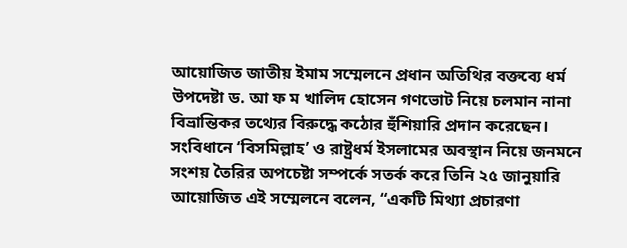আয়োজিত জাতীয় ইমাম সম্মেলনে প্রধান অতিথির বক্তব্যে ধর্ম উপদেষ্টা ড. আ ফ ম খালিদ হোসেন গণভোট নিয়ে চলমান নানা বিভ্রান্তিকর তথ্যের বিরুদ্ধে কঠোর হুঁশিয়ারি প্রদান করেছেন। সংবিধানে ‘বিসমিল্লাহ’ ও রাষ্ট্রধর্ম ইসলামের অবস্থান নিয়ে জনমনে সংশয় তৈরির অপচেষ্টা সম্পর্কে সতর্ক করে তিনি ২৫ জানুয়ারি আয়োজিত এই সম্মেলনে বলেন, “একটি মিথ্যা প্রচারণা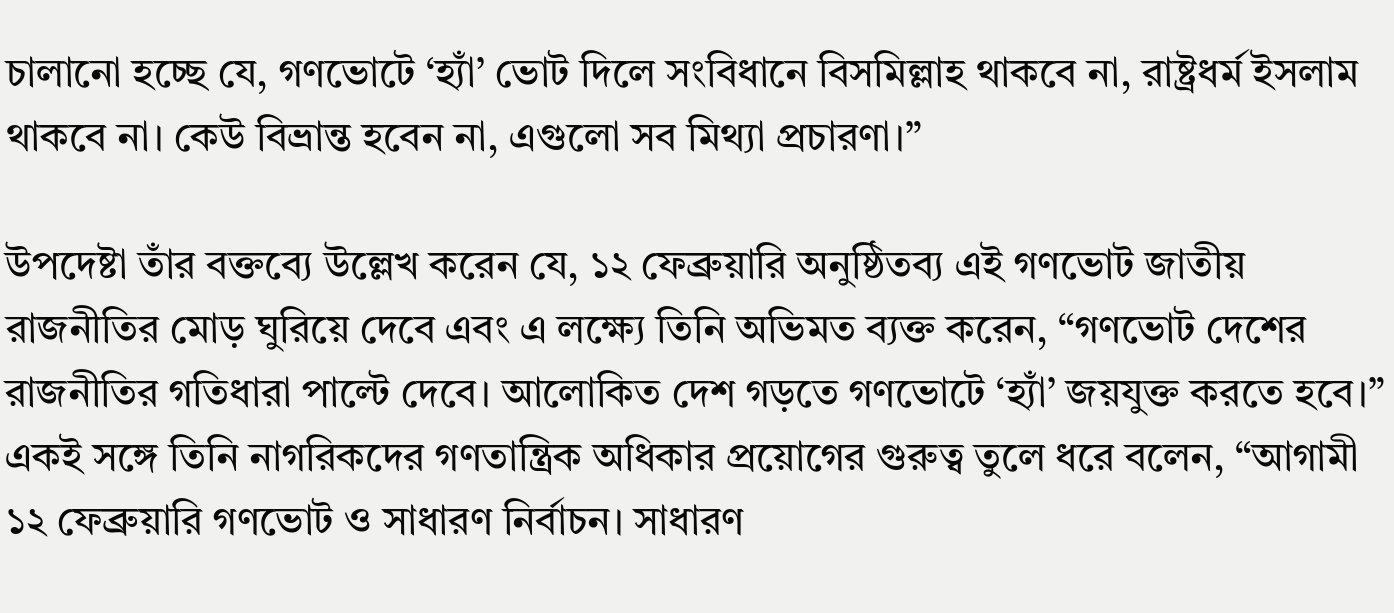চালানো হচ্ছে যে, গণভোটে ‘হ্যাঁ’ ভোট দিলে সংবিধানে বিসমিল্লাহ থাকবে না, রাষ্ট্রধর্ম ইসলাম থাকবে না। কেউ বিভ্রান্ত হবেন না, এগুলো সব মিথ্যা প্রচারণা।”

উপদেষ্টা তাঁর বক্তব্যে উল্লেখ করেন যে, ১২ ফেব্রুয়ারি অনুষ্ঠিতব্য এই গণভোট জাতীয় রাজনীতির মোড় ঘুরিয়ে দেবে এবং এ লক্ষ্যে তিনি অভিমত ব্যক্ত করেন, “গণভোট দেশের রাজনীতির গতিধারা পাল্টে দেবে। আলোকিত দেশ গড়তে গণভোটে ‘হ্যাঁ’ জয়যুক্ত করতে হবে।” একই সঙ্গে তিনি নাগরিকদের গণতান্ত্রিক অধিকার প্রয়োগের গুরুত্ব তুলে ধরে বলেন, “আগামী ১২ ফেব্রুয়ারি গণভোট ও সাধারণ নির্বাচন। সাধারণ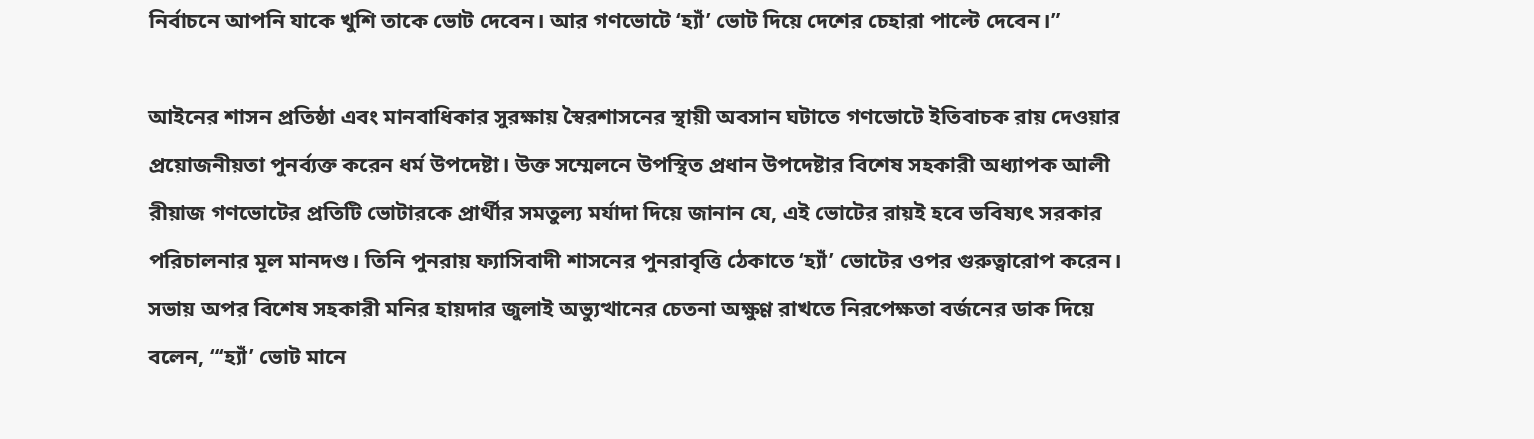নির্বাচনে আপনি যাকে খুশি তাকে ভোট দেবেন। আর গণভোটে ‘হ্যাঁ’ ভোট দিয়ে দেশের চেহারা পাল্টে দেবেন।”

আইনের শাসন প্রতিষ্ঠা এবং মানবাধিকার সুরক্ষায় স্বৈরশাসনের স্থায়ী অবসান ঘটাতে গণভোটে ইতিবাচক রায় দেওয়ার প্রয়োজনীয়তা পুনর্ব্যক্ত করেন ধর্ম উপদেষ্টা। উক্ত সম্মেলনে উপস্থিত প্রধান উপদেষ্টার বিশেষ সহকারী অধ্যাপক আলী রীয়াজ গণভোটের প্রতিটি ভোটারকে প্রার্থীর সমতুল্য মর্যাদা দিয়ে জানান যে, এই ভোটের রায়ই হবে ভবিষ্যৎ সরকার পরিচালনার মূল মানদণ্ড। তিনি পুনরায় ফ্যাসিবাদী শাসনের পুনরাবৃত্তি ঠেকাতে ‘হ্যাঁ’ ভোটের ওপর গুরুত্বারোপ করেন। সভায় অপর বিশেষ সহকারী মনির হায়দার জুলাই অভ্যুত্থানের চেতনা অক্ষুণ্ণ রাখতে নিরপেক্ষতা বর্জনের ডাক দিয়ে বলেন, “‘হ্যাঁ’ ভোট মানে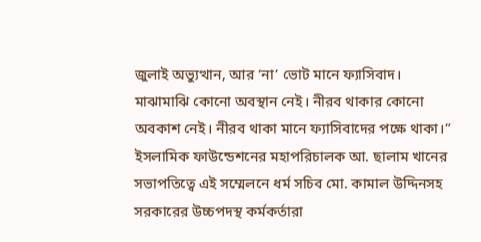জুলাই অভ্যুত্থান, আর ‘না’ ভোট মানে ফ্যাসিবাদ। মাঝামাঝি কোনো অবস্থান নেই। নীরব থাকার কোনো অবকাশ নেই। নীরব থাকা মানে ফ্যাসিবাদের পক্ষে থাকা।” ইসলামিক ফাউন্ডেশনের মহাপরিচালক আ. ছালাম খানের সভাপতিত্বে এই সম্মেলনে ধর্ম সচিব মো. কামাল উদ্দিনসহ সরকারের উচ্চপদস্থ কর্মকর্তারা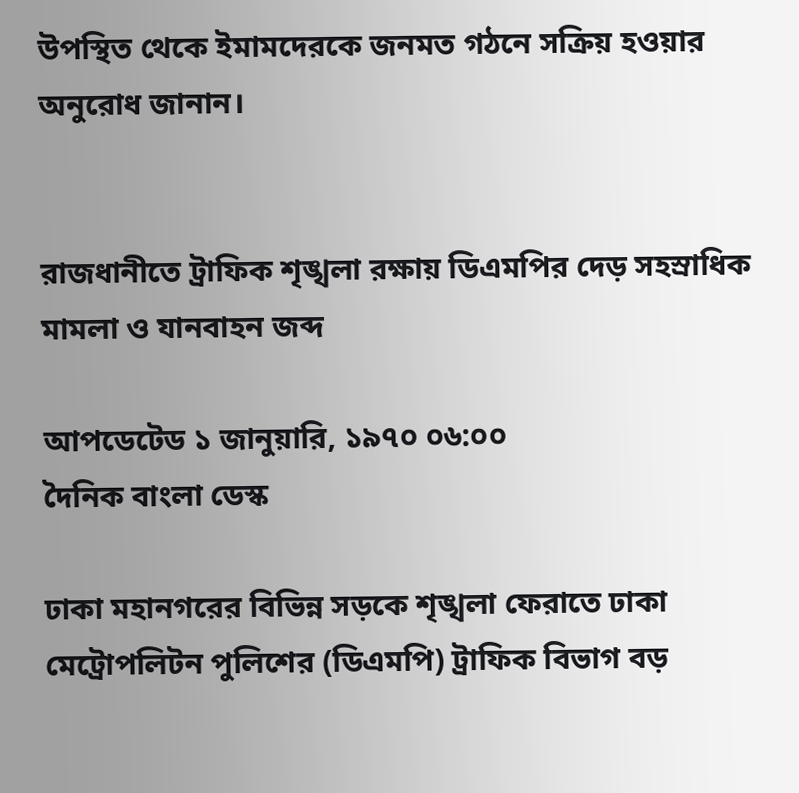উপস্থিত থেকে ইমামদেরকে জনমত গঠনে সক্রিয় হওয়ার অনুরোধ জানান।


রাজধানীতে ট্রাফিক শৃঙ্খলা রক্ষায় ডিএমপির দেড় সহস্রাধিক মামলা ও যানবাহন জব্দ

আপডেটেড ১ জানুয়ারি, ১৯৭০ ০৬:০০
দৈনিক বাংলা ডেস্ক

ঢাকা মহানগরের বিভিন্ন সড়কে শৃঙ্খলা ফেরাতে ঢাকা মেট্রোপলিটন পুলিশের (ডিএমপি) ট্রাফিক বিভাগ বড়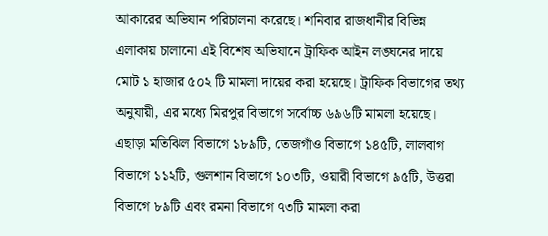আকারের অভিযান পরিচালনা করেছে। শনিবার রাজধানীর বিভিন্ন এলাকায় চালানো এই বিশেষ অভিযানে ট্রাফিক আইন লঙ্ঘনের দায়ে মোট ১ হাজার ৫০২ টি মামলা দায়ের করা হয়েছে। ট্রাফিক বিভাগের তথ্য অনুযায়ী, এর মধ্যে মিরপুর বিভাগে সর্বোচ্চ ৬৯৬টি মামলা হয়েছে। এছাড়া মতিঝিল বিভাগে ১৮৯টি, তেজগাঁও বিভাগে ১৪৫টি, লালবাগ বিভাগে ১১২টি, গুলশান বিভাগে ১০৩টি, ওয়ারী বিভাগে ৯৫টি, উত্তরা বিভাগে ৮৯টি এবং রমনা বিভাগে ৭৩টি মামলা করা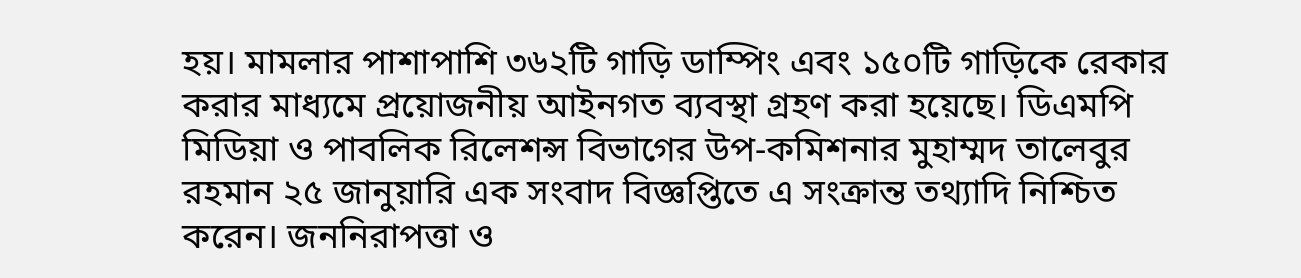হয়। মামলার পাশাপাশি ৩৬২টি গাড়ি ডাম্পিং এবং ১৫০টি গাড়িকে রেকার করার মাধ্যমে প্রয়োজনীয় আইনগত ব্যবস্থা গ্রহণ করা হয়েছে। ডিএমপি মিডিয়া ও পাবলিক রিলেশন্স বিভাগের উপ-কমিশনার মুহাম্মদ তালেবুর রহমান ২৫ জানুয়ারি এক সংবাদ বিজ্ঞপ্তিতে এ সংক্রান্ত তথ্যাদি নিশ্চিত করেন। জননিরাপত্তা ও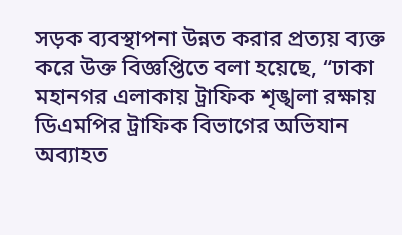সড়ক ব্যবস্থাপনা উন্নত করার প্রত্যয় ব্যক্ত করে উক্ত বিজ্ঞপ্তিতে বলা হয়েছে, “ঢাকা মহানগর এলাকায় ট্রাফিক শৃঙ্খলা রক্ষায় ডিএমপির ট্রাফিক বিভাগের অভিযান অব্যাহত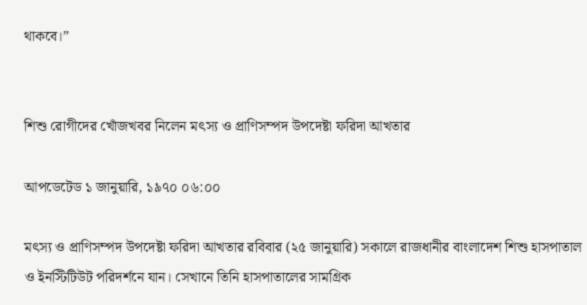থাকবে।”


শিশু রোগীদের খোঁজখবর নিলেন মৎস্য ও প্রাণিসম্পদ উপদেষ্টা ফরিদা আখতার

আপডেটেড ১ জানুয়ারি, ১৯৭০ ০৬:০০

মৎস্য ও প্রাণিসম্পদ উপদেষ্টা ফরিদা আখতার রবিবার (২৫ জানুয়ারি) সকালে রাজধানীর বাংলাদেশ শিশু হাসপাতাল ও ইনস্টিটিউট পরিদর্শনে যান। সেখানে তিনি হাসপাতালের সামগ্রিক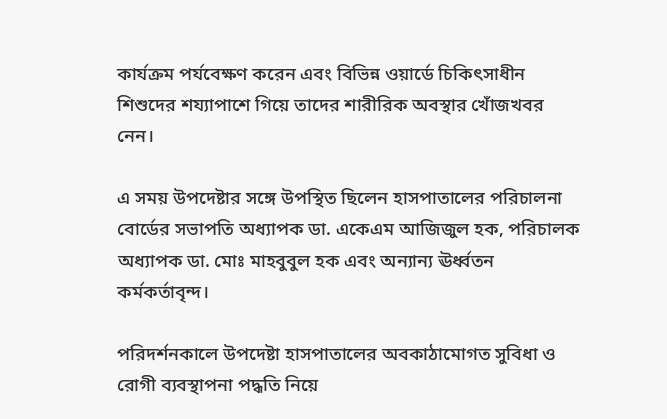কার্যক্রম পর্যবেক্ষণ করেন এবং বিভিন্ন ওয়ার্ডে চিকিৎসাধীন শিশুদের শয্যাপাশে গিয়ে তাদের শারীরিক অবস্থার খোঁজখবর নেন।

এ সময় উপদেষ্টার সঙ্গে উপস্থিত ছিলেন হাসপাতালের পরিচালনা বোর্ডের সভাপতি অধ্যাপক ডা. একেএম আজিজুল হক, পরিচালক অধ্যাপক ডা. মোঃ মাহবুবুল হক এবং অন্যান্য ঊর্ধ্বতন কর্মকর্তাবৃন্দ।

পরিদর্শনকালে উপদেষ্টা হাসপাতালের অবকাঠামোগত সুবিধা ও রোগী ব্যবস্থাপনা পদ্ধতি নিয়ে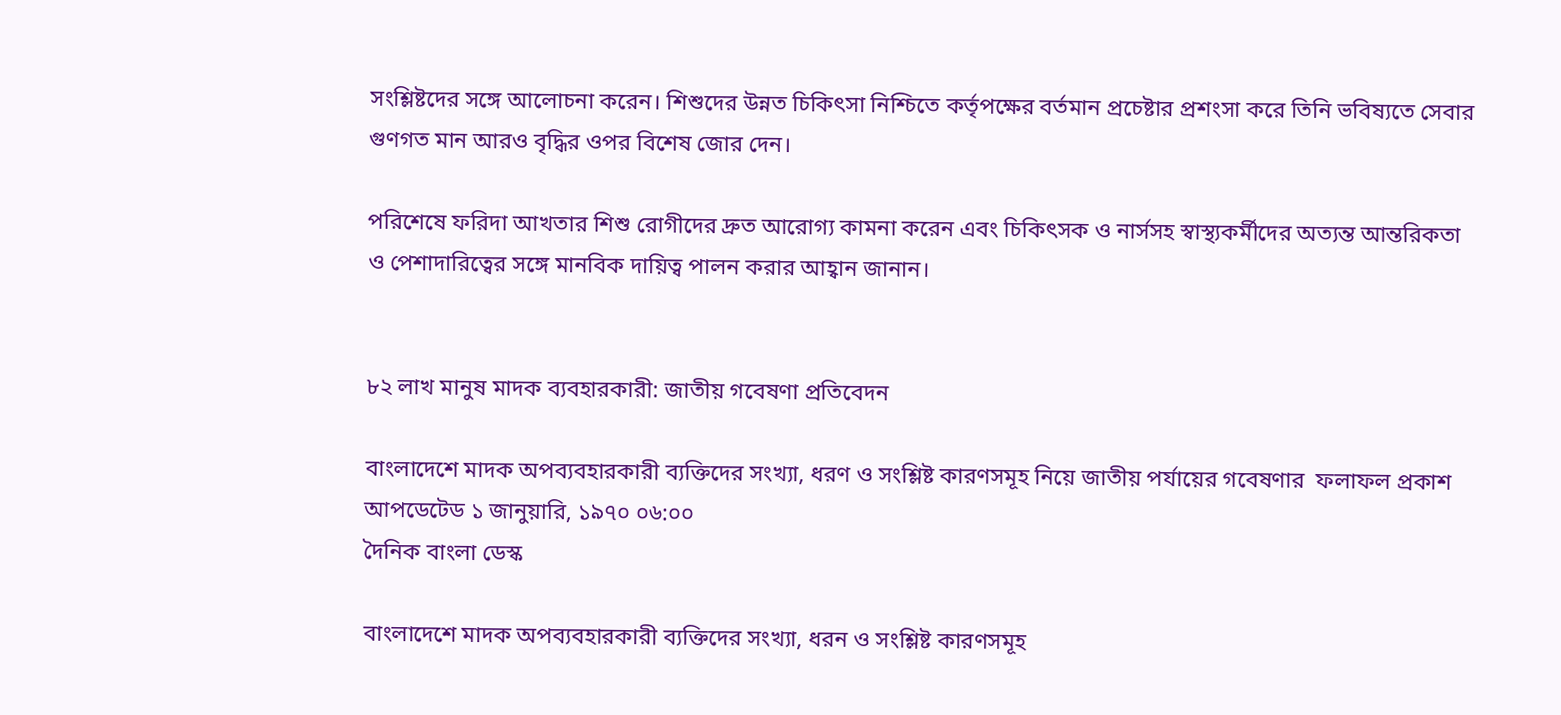সংশ্লিষ্টদের সঙ্গে আলোচনা করেন। শিশুদের উন্নত চিকিৎসা নিশ্চিতে কর্তৃপক্ষের বর্তমান প্রচেষ্টার প্রশংসা করে তিনি ভবিষ্যতে সেবার গুণগত মান আরও বৃদ্ধির ওপর বিশেষ জোর দেন।

পরিশেষে ফরিদা আখতার শিশু রোগীদের দ্রুত আরোগ্য কামনা করেন এবং চিকিৎসক ও নার্সসহ স্বাস্থ্যকর্মীদের অত্যন্ত আন্তরিকতা ও পেশাদারিত্বের সঙ্গে মানবিক দায়িত্ব পালন করার আহ্বান জানান।


৮২ লাখ মানুষ মাদক ব্যবহারকারী: জাতীয় গবেষণা প্রতিবেদন

বাংলাদেশে মাদক অপব্যবহারকারী ব্যক্তিদের সংখ্যা, ধরণ ও সংশ্লিষ্ট কারণসমূহ নিয়ে জাতীয় পর্যায়ের গবেষণার  ফলাফল প্রকাশ
আপডেটেড ১ জানুয়ারি, ১৯৭০ ০৬:০০
দৈনিক বাংলা ডেস্ক

বাংলাদেশে মাদক অপব্যবহারকারী ব্যক্তিদের সংখ্যা, ধরন ও সংশ্লিষ্ট কারণসমূহ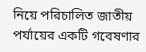নিয়ে পরিচালিত জাতীয় পর্যায়ের একটি গবেষণার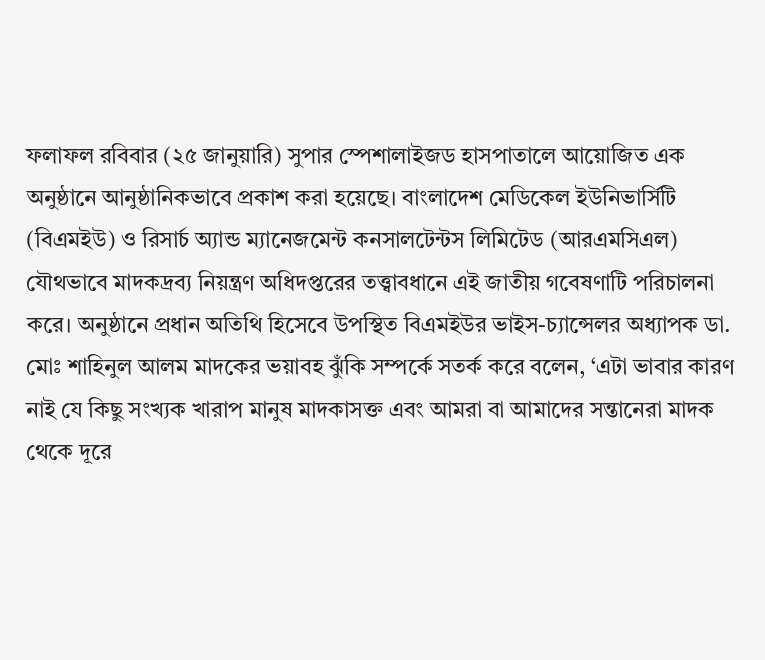ফলাফল রবিবার (২৫ জানুয়ারি) সুপার স্পেশালাইজড হাসপাতালে আয়োজিত এক অনুষ্ঠানে আনুষ্ঠানিকভাবে প্রকাশ করা হয়েছে। বাংলাদেশ মেডিকেল ইউনিভার্সিটি (বিএমইউ) ও রিসার্চ অ্যান্ড ম্যানেজমেন্ট কনসালটেন্টস লিমিটেড (আরএমসিএল) যৌথভাবে মাদকদ্রব্য নিয়ন্ত্রণ অধিদপ্তরের তত্ত্বাবধানে এই জাতীয় গবেষণাটি পরিচালনা করে। অনুষ্ঠানে প্রধান অতিথি হিসেবে উপস্থিত বিএমইউর ভাইস-চ্যান্সেলর অধ্যাপক ডা. মোঃ শাহিনুল আলম মাদকের ভয়াবহ ঝুঁকি সম্পর্কে সতর্ক করে বলেন, ‘এটা ভাবার কারণ নাই যে কিছু সংখ্যক খারাপ মানুষ মাদকাসক্ত এবং আমরা বা আমাদের সন্তানেরা মাদক থেকে দূরে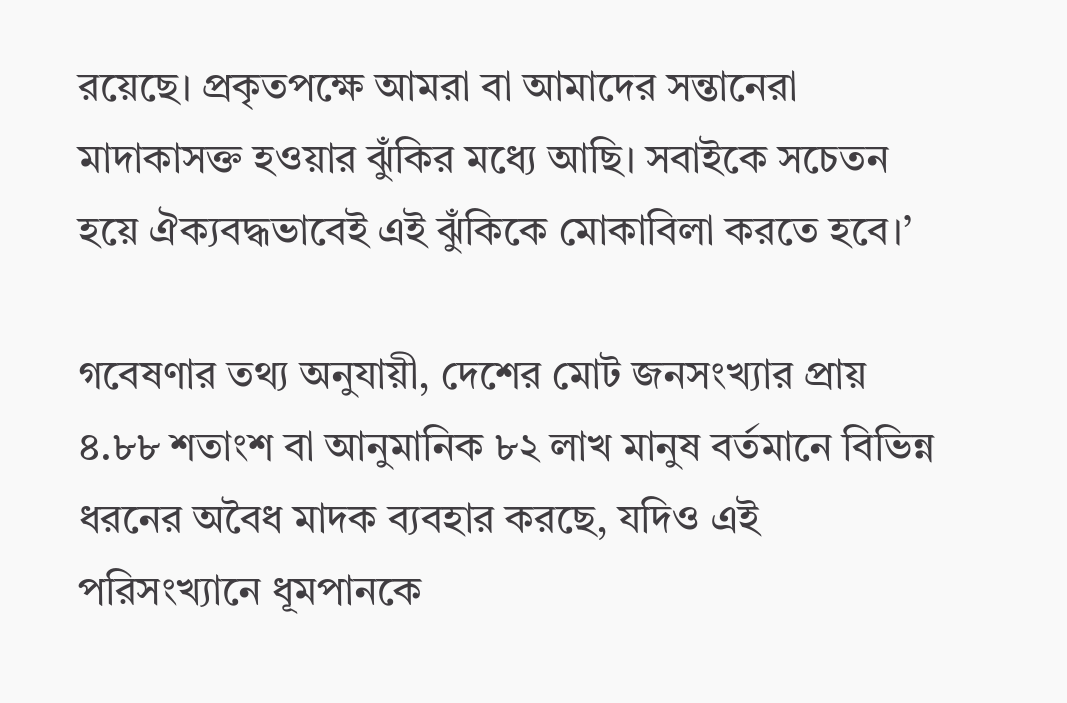রয়েছে। প্রকৃতপক্ষে আমরা বা আমাদের সন্তানেরা মাদাকাসক্ত হওয়ার ঝুঁকির মধ্যে আছি। সবাইকে সচেতন হয়ে ঐক্যবদ্ধভাবেই এই ঝুঁকিকে মোকাবিলা করতে হবে।’

গবেষণার তথ্য অনুযায়ী, দেশের মোট জনসংখ্যার প্রায় ৪.৮৮ শতাংশ বা আনুমানিক ৮২ লাখ মানুষ বর্তমানে বিভিন্ন ধরনের অবৈধ মাদক ব্যবহার করছে, যদিও এই পরিসংখ্যানে ধূমপানকে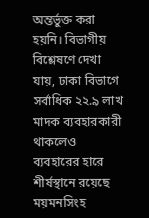অন্তর্ভুক্ত করা হয়নি। বিভাগীয় বিশ্লেষণে দেখা যায়, ঢাকা বিভাগে সর্বাধিক ২২.৯ লাখ মাদক ব্যবহারকারী থাকলেও ব্যবহারের হারে শীর্ষস্থানে রয়েছে ময়মনসিংহ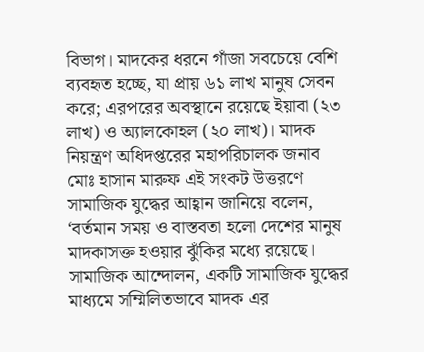বিভাগ। মাদকের ধরনে গাঁজা সবচেয়ে বেশি ব্যবহৃত হচ্ছে, যা প্রায় ৬১ লাখ মানুষ সেবন করে; এরপরের অবস্থানে রয়েছে ইয়াবা (২৩ লাখ) ও অ্যালকোহল (২০ লাখ)। মাদক নিয়ন্ত্রণ অধিদপ্তরের মহাপরিচালক জনাব মোঃ হাসান মারুফ এই সংকট উত্তরণে সামাজিক যুদ্ধের আহ্বান জানিয়ে বলেন, ‘বর্তমান সময় ও বাস্তবতা হলো দেশের মানুষ মাদকাসক্ত হওয়ার ঝুঁকির মধ্যে রয়েছে। সামাজিক আন্দোলন, একটি সামাজিক যুদ্ধের মাধ্যমে সম্মিলিতভাবে মাদক এর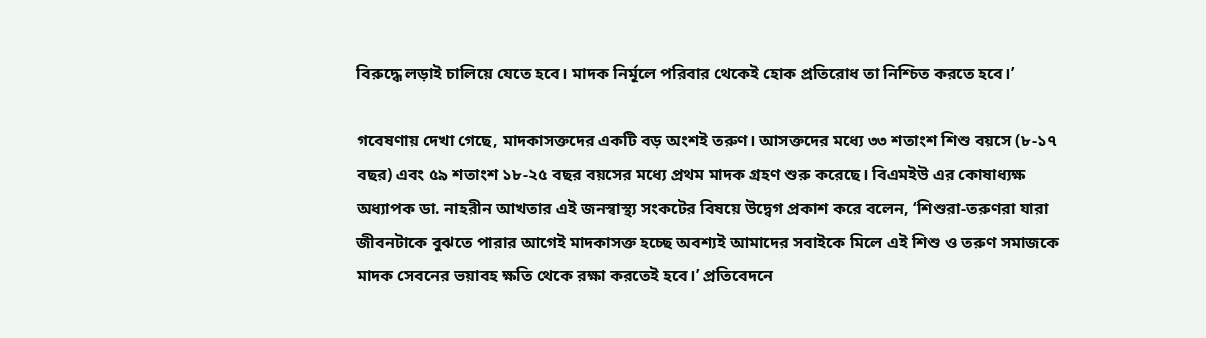বিরুদ্ধে লড়াই চালিয়ে যেতে হবে। মাদক নির্মূলে পরিবার থেকেই হোক প্রতিরোধ তা নিশ্চিত করতে হবে।’

গবেষণায় দেখা গেছে, মাদকাসক্তদের একটি বড় অংশই তরুণ। আসক্তদের মধ্যে ৩৩ শতাংশ শিশু বয়সে (৮-১৭ বছর) এবং ৫৯ শতাংশ ১৮-২৫ বছর বয়সের মধ্যে প্রথম মাদক গ্রহণ শুরু করেছে। বিএমইউ এর কোষাধ্যক্ষ অধ্যাপক ডা. নাহরীন আখতার এই জনস্বাস্থ্য সংকটের বিষয়ে উদ্বেগ প্রকাশ করে বলেন, ‘শিশুরা-তরুণরা যারা জীবনটাকে বুঝতে পারার আগেই মাদকাসক্ত হচ্ছে অবশ্যই আমাদের সবাইকে মিলে এই শিশু ও তরুণ সমাজকে মাদক সেবনের ভয়াবহ ক্ষতি থেকে রক্ষা করতেই হবে।’ প্রতিবেদনে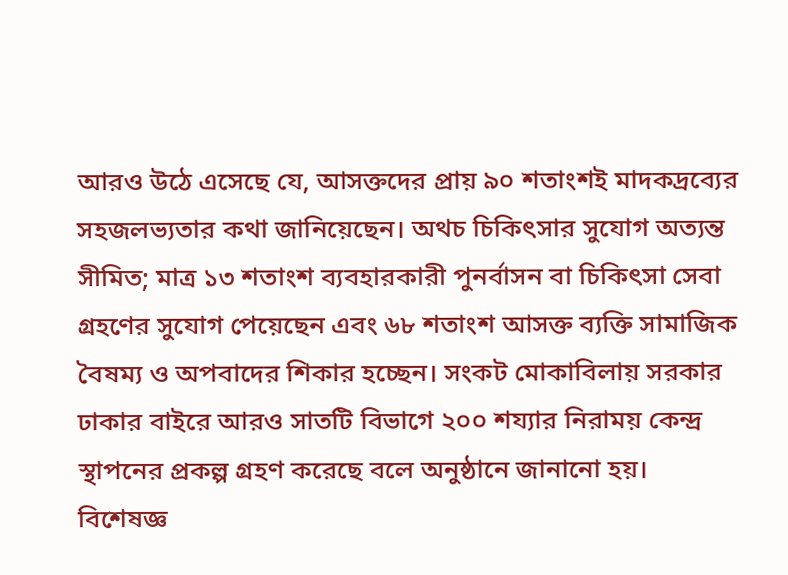আরও উঠে এসেছে যে, আসক্তদের প্রায় ৯০ শতাংশই মাদকদ্রব্যের সহজলভ্যতার কথা জানিয়েছেন। অথচ চিকিৎসার সুযোগ অত্যন্ত সীমিত; মাত্র ১৩ শতাংশ ব্যবহারকারী পুনর্বাসন বা চিকিৎসা সেবা গ্রহণের সুযোগ পেয়েছেন এবং ৬৮ শতাংশ আসক্ত ব্যক্তি সামাজিক বৈষম্য ও অপবাদের শিকার হচ্ছেন। সংকট মোকাবিলায় সরকার ঢাকার বাইরে আরও সাতটি বিভাগে ২০০ শয্যার নিরাময় কেন্দ্র স্থাপনের প্রকল্প গ্রহণ করেছে বলে অনুষ্ঠানে জানানো হয়। বিশেষজ্ঞ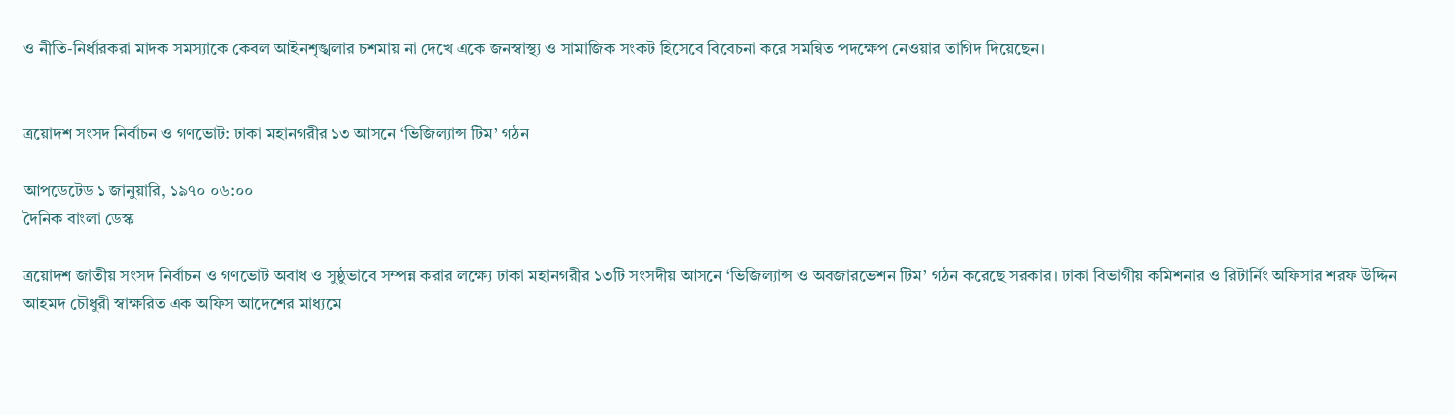ও নীতি-নির্ধারকরা মাদক সমস্যাকে কেবল আইনশৃঙ্খলার চশমায় না দেখে একে জনস্বাস্থ্য ও সামাজিক সংকট হিসেবে বিবেচনা করে সমন্বিত পদক্ষেপ নেওয়ার তাগিদ দিয়েছেন।


ত্রয়োদশ সংসদ নির্বাচন ও গণভোট: ঢাকা মহানগরীর ১৩ আসনে ‘ভিজিল্যান্স টিম’ গঠন

আপডেটেড ১ জানুয়ারি, ১৯৭০ ০৬:০০
দৈনিক বাংলা ডেস্ক

ত্রয়োদশ জাতীয় সংসদ নির্বাচন ও গণভোট অবাধ ও সুষ্ঠুভাবে সম্পন্ন করার লক্ষ্যে ঢাকা মহানগরীর ১৩টি সংসদীয় আসনে ‘ভিজিল্যান্স ও অবজারভেশন টিম’ গঠন করেছে সরকার। ঢাকা বিভাগীয় কমিশনার ও রিটার্নিং অফিসার শরফ উদ্দিন আহমদ চৌধুরী স্বাক্ষরিত এক অফিস আদেশের মাধ্যমে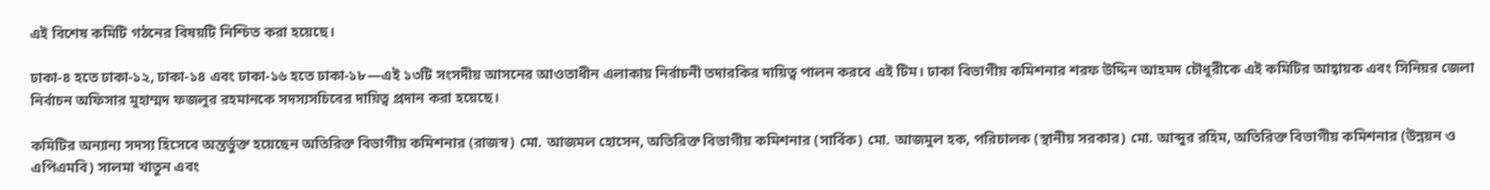এই বিশেষ কমিটি গঠনের বিষয়টি নিশ্চিত করা হয়েছে।

ঢাকা-৪ হতে ঢাকা-১২, ঢাকা-১৪ এবং ঢাকা-১৬ হতে ঢাকা-১৮—এই ১৩টি সংসদীয় আসনের আওতাধীন এলাকায় নির্বাচনী তদারকির দায়িত্ব পালন করবে এই টিম। ঢাকা বিভাগীয় কমিশনার শরফ উদ্দিন আহমদ চৌধুরীকে এই কমিটির আহ্বায়ক এবং সিনিয়র জেলা নির্বাচন অফিসার মুহাম্মদ ফজলুর রহমানকে সদস্যসচিবের দায়িত্ব প্রদান করা হয়েছে।

কমিটির অন্যান্য সদস্য হিসেবে অন্তর্ভুক্ত হয়েছেন অতিরিক্ত বিভাগীয় কমিশনার (রাজস্ব) মো. আজমল হোসেন, অতিরিক্ত বিভাগীয় কমিশনার (সার্বিক) মো. আজমুল হক, পরিচালক (স্থানীয় সরকার) মো. আব্দুর রহিম, অতিরিক্ত বিভাগীয় কমিশনার (উন্নয়ন ও এপিএমবি) সালমা খাতুন এবং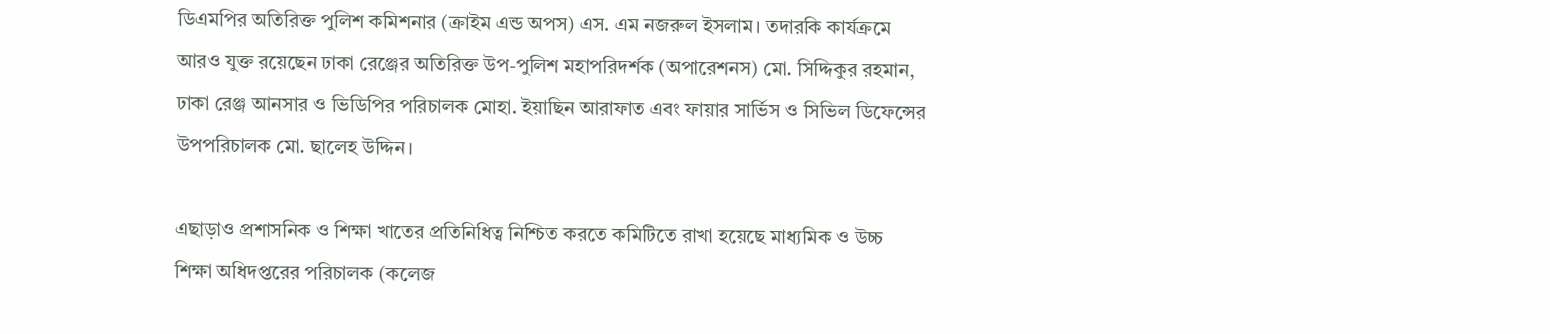ডিএমপির অতিরিক্ত পুলিশ কমিশনার (ক্রাইম এন্ড অপস) এস. এম নজরুল ইসলাম। তদারকি কার্যক্রমে আরও যুক্ত রয়েছেন ঢাকা রেঞ্জের অতিরিক্ত উপ-পুলিশ মহাপরিদর্শক (অপারেশনস) মো. সিদ্দিকুর রহমান, ঢাকা রেঞ্জ আনসার ও ভিডিপির পরিচালক মোহা. ইয়াছিন আরাফাত এবং ফায়ার সার্ভিস ও সিভিল ডিফেন্সের উপপরিচালক মো. ছালেহ উদ্দিন।

এছাড়াও প্রশাসনিক ও শিক্ষা খাতের প্রতিনিধিত্ব নিশ্চিত করতে কমিটিতে রাখা হয়েছে মাধ্যমিক ও উচ্চ শিক্ষা অধিদপ্তরের পরিচালক (কলেজ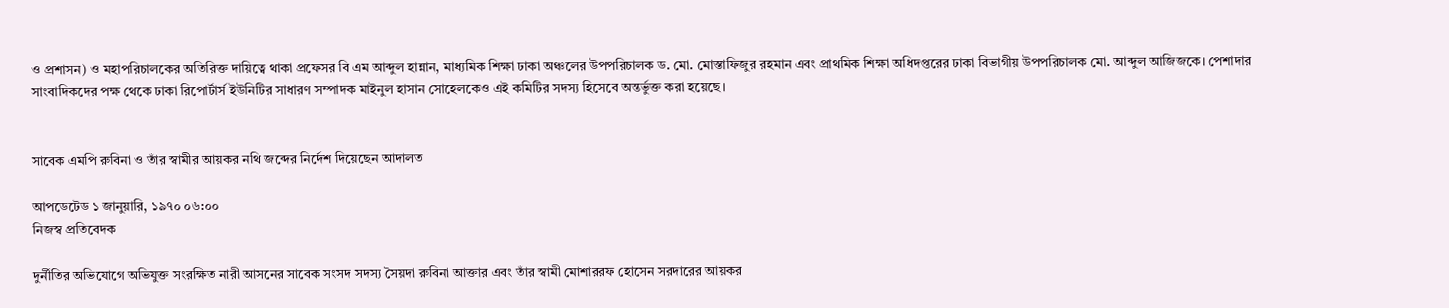ও প্রশাসন) ও মহাপরিচালকের অতিরিক্ত দায়িত্বে থাকা প্রফেসর বি এম আব্দুল হান্নান, মাধ্যমিক শিক্ষা ঢাকা অঞ্চলের উপপরিচালক ড. মো. মোস্তাফিজুর রহমান এবং প্রাথমিক শিক্ষা অধিদপ্তরের ঢাকা বিভাগীয় উপপরিচালক মো. আব্দুল আজিজকে। পেশাদার সাংবাদিকদের পক্ষ থেকে ঢাকা রিপোর্টার্স ইউনিটির সাধারণ সম্পাদক মাইনুল হাসান সোহেলকেও এই কমিটির সদস্য হিসেবে অন্তর্ভুক্ত করা হয়েছে।


সাবেক এমপি রুবিনা ও তাঁর স্বামীর আয়কর নথি জব্দের নির্দেশ দিয়েছেন আদালত

আপডেটেড ১ জানুয়ারি, ১৯৭০ ০৬:০০
নিজস্ব প্রতিবেদক

দুর্নীতির অভিযোগে অভিযুক্ত সংরক্ষিত নারী আসনের সাবেক সংসদ সদস্য সৈয়দা রুবিনা আক্তার এবং তাঁর স্বামী মোশাররফ হোসেন সরদারের আয়কর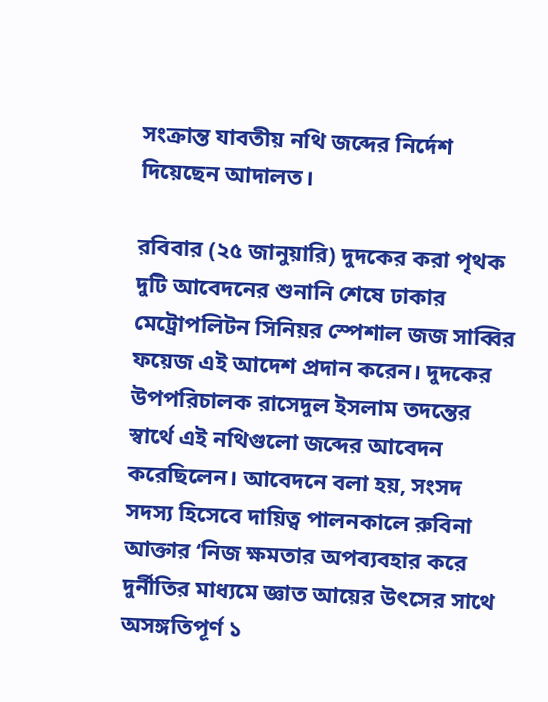সংক্রান্ত যাবতীয় নথি জব্দের নির্দেশ দিয়েছেন আদালত।

রবিবার (২৫ জানুয়ারি) দুদকের করা পৃথক দুটি আবেদনের শুনানি শেষে ঢাকার মেট্রোপলিটন সিনিয়র স্পেশাল জজ সাব্বির ফয়েজ এই আদেশ প্রদান করেন। দুদকের উপপরিচালক রাসেদুল ইসলাম তদন্তের স্বার্থে এই নথিগুলো জব্দের আবেদন করেছিলেন। আবেদনে বলা হয়, সংসদ সদস্য হিসেবে দায়িত্ব পালনকালে রুবিনা আক্তার ‘নিজ ক্ষমতার অপব্যবহার করে দুর্নীতির মাধ্যমে জ্ঞাত আয়ের উৎসের সাথে অসঙ্গতিপূর্ণ ১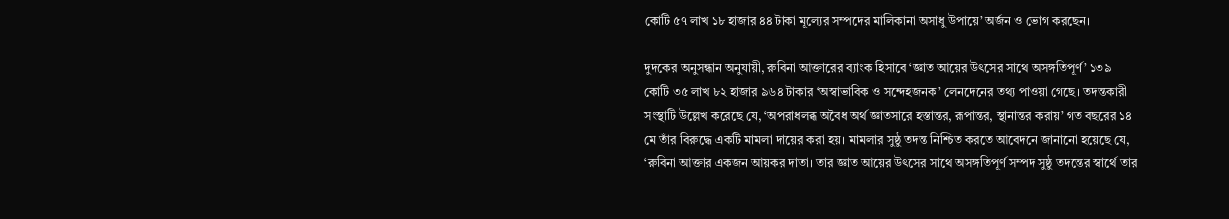কোটি ৫৭ লাখ ১৮ হাজার ৪৪ টাকা মূল্যের সম্পদের মালিকানা অসাধু উপায়ে’ অর্জন ও ভোগ করছেন।

দুদকের অনুসন্ধান অনুযায়ী, রুবিনা আক্তারের ব্যাংক হিসাবে ‘জ্ঞাত আয়ের উৎসের সাথে অসঙ্গতিপূর্ণ’ ১৩৯ কোটি ৩৫ লাখ ৮২ হাজার ৯৬৪ টাকার ‘অস্বাভাবিক ও সন্দেহজনক’ লেনদেনের তথ্য পাওয়া গেছে। তদন্তকারী সংস্থাটি উল্লেখ করেছে যে, ‘অপরাধলব্ধ অবৈধ অর্থ জ্ঞাতসারে হস্তান্তর, রূপান্তর, স্থানান্তর করায়’ গত বছরের ১৪ মে তাঁর বিরুদ্ধে একটি মামলা দায়ের করা হয়। মামলার সুষ্ঠু তদন্ত নিশ্চিত করতে আবেদনে জানানো হয়েছে যে, ‘রুবিনা আক্তার একজন আয়কর দাতা। তার জ্ঞাত আয়ের উৎসের সাথে অসঙ্গতিপূর্ণ সম্পদ সুষ্ঠু তদন্তের স্বার্থে তার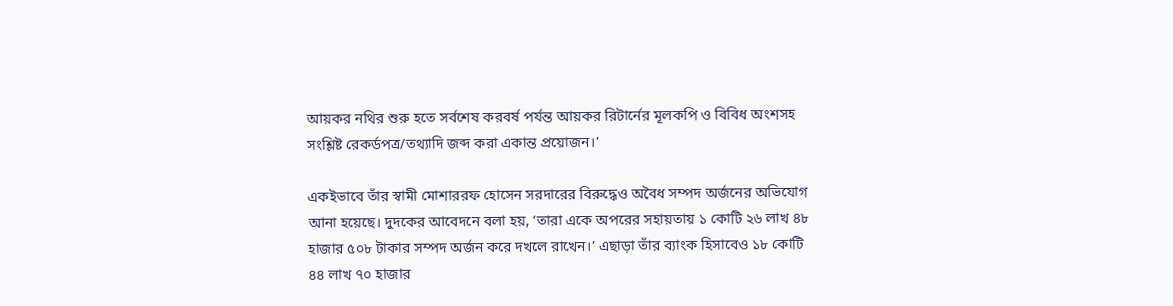আয়কর নথির শুরু হতে সর্বশেষ করবর্ষ পর্যন্ত আয়কর রিটার্নের মূলকপি ও বিবিধ অংশসহ সংশ্লিষ্ট রেকর্ডপত্র/তথ্যাদি জব্দ করা একান্ত প্রয়োজন।’

একইভাবে তাঁর স্বামী মোশাররফ হোসেন সরদারের বিরুদ্ধেও অবৈধ সম্পদ অর্জনের অভিযোগ আনা হয়েছে। দুদকের আবেদনে বলা হয়, ‘তারা একে অপরের সহায়তায় ১ কোটি ২৬ লাখ ৪৮ হাজার ৫০৮ টাকার সম্পদ অর্জন করে দখলে রাখেন।’ এছাড়া তাঁর ব্যাংক হিসাবেও ১৮ কোটি ৪৪ লাখ ৭০ হাজার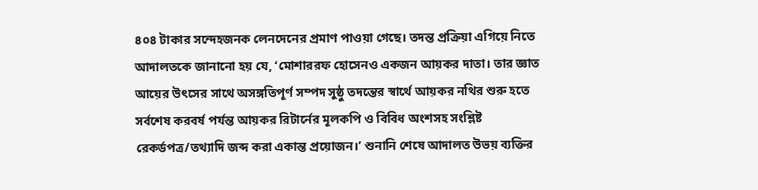৪০৪ টাকার সন্দেহজনক লেনদেনের প্রমাণ পাওয়া গেছে। তদন্ত প্রক্রিয়া এগিয়ে নিতে আদালতকে জানানো হয় যে, ‘মোশাররফ হোসেনও একজন আয়কর দাতা। তার জ্ঞাত আয়ের উৎসের সাথে অসঙ্গতিপূর্ণ সম্পদ সুষ্ঠু তদন্তের স্বার্থে আয়কর নথির শুরু হতে সর্বশেষ করবর্ষ পর্যন্ত আয়কর রিটার্নের মূলকপি ও বিবিধ অংশসহ সংশ্লিষ্ট রেকর্ডপত্র/তথ্যাদি জব্দ করা একান্ত প্রয়োজন।’ শুনানি শেষে আদালত উভয় ব্যক্তির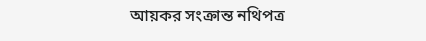আয়কর সংক্রান্ত নথিপত্র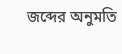জব্দের অনুমতি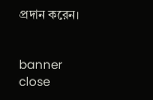প্রদান করেন।


banner close